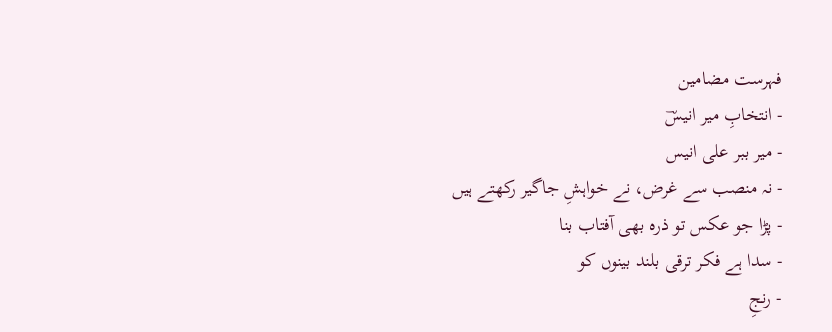فہرست مضامین
- انتخابِ میر انیسؔ
- میر ببر علی انیس
- نہ منصب سے غرض، نے خواہشِ جاگیر رکھتے ہیں
- پڑا جو عکس تو ذرہ بھی آفتاب بنا
- سدا ہے فکر ترقی بلند بینوں کو
- رنجِ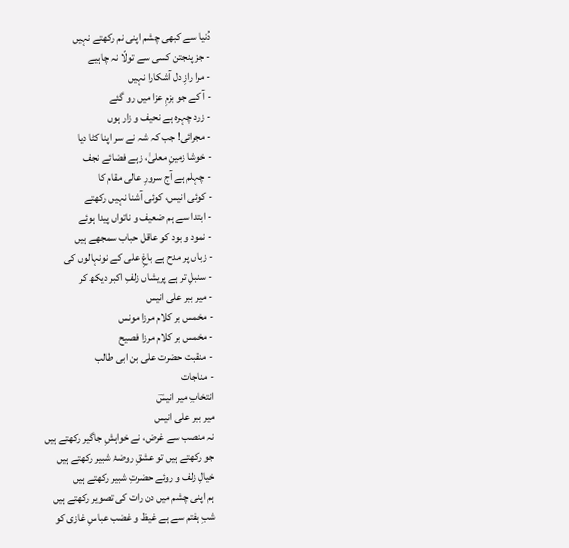دُنیا سے کبھی چشم اپنی نم رکھتے نہیں
- جز پنجتن کسی سے تولّا نہ چاہیے
- مرا رازِ دل آشکارا نہیں
- آ کے جو بزمِ عزا میں رو گئے
- زرد چہرہ ہے نحیف و زار ہوں
- مجرائی! جب کہ شہ نے سر اپنا کٹا دیا
- خوشا زمینِ معلیٰ، زہے فضائے نجف
- چہلم ہے آج سرورِ عالی مقام کا
- کوئی انیس، کوئی آشنا نہیں رکھتے
- ابتدا سے ہم ضعیف و ناتواں پیدا ہوئے
- نمود و بود کو عاقل حباب سمجھے ہیں
- زباں پر مدح ہے باغِ علی کے نونہالوں کی
- سنبلِ تر ہے پریشاں زلفِ اکبر دیکھ کر
- میر ببر علی انیس
- مخمس بر کلام مرزا مونس
- مخمس بر کلام مرزا فصیح
- منقبت حضرت علی بن ابی طالب
- مناجات
انتخابِ میر انیسؔ
میر ببر علی انیس
نہ منصب سے غرض، نے خواہشِ جاگیر رکھتے ہیں
جو رکھتے ہیں تو عشقِ روضۂ شبیر رکھتے ہیں
خیالِ زلف و روئے حضرتِ شبیر رکھتے ہیں
ہم اپنی چشم میں دن رات کی تصویر رکھتے ہیں
شبِ ہفتم سے ہے غیظ و غضب عباسِ غازی کو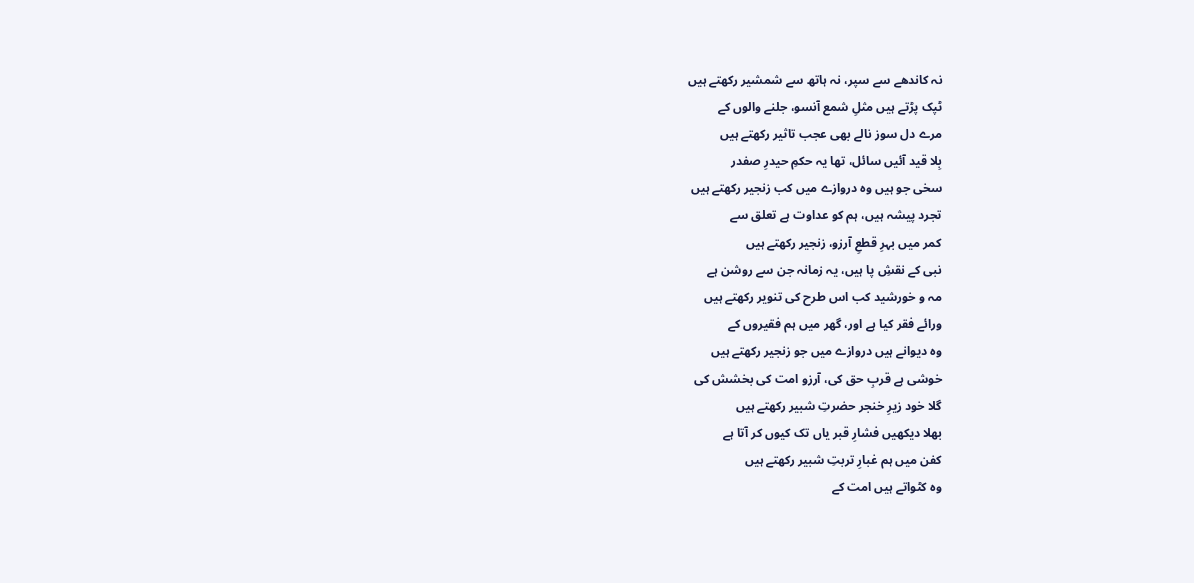نہ کاندھے سے سپر، نہ ہاتھ سے شمشیر رکھتے ہیں
ٹپک پڑتے ہیں مثلِ شمع آنسو، جلنے والوں کے
مرے دل سوز نالے بھی عجب تاثیر رکھتے ہیں
بِلا قید آئیں سائل، تھا یہ حکمِ حیدرِ صفدر
سخی جو ہیں وہ دروازے میں کب زنجیر رکھتے ہیں
تجرد پیشہ ہیں، ہم کو عداوت ہے تعلق سے
کمر میں بہرِ قطعِ آرزو، زنجیر رکھتے ہیں
نبی کے نقشِ پا ہیں، یہ زمانہ جن سے روشن ہے
مہ و خورشید کب اس طرح کی تنویر رکھتے ہیں
ورائے فقر کیا ہے اور، گھر میں ہم فقیروں کے
وہ دیوانے ہیں دروازے میں جو زنجیر رکھتے ہیں
خوشی ہے قربِ حق کی، آرزو امت کی بخشش کی
گلا خود زیرِ خنجر حضرتِ شبیر رکھتے ہیں
بھلا دیکھیں فشارِ قبر یاں تک کیوں کر آتا ہے
کفن میں ہم غبارِ تربتِ شبیر رکھتے ہیں
وہ کٹواتے ہیں امت کے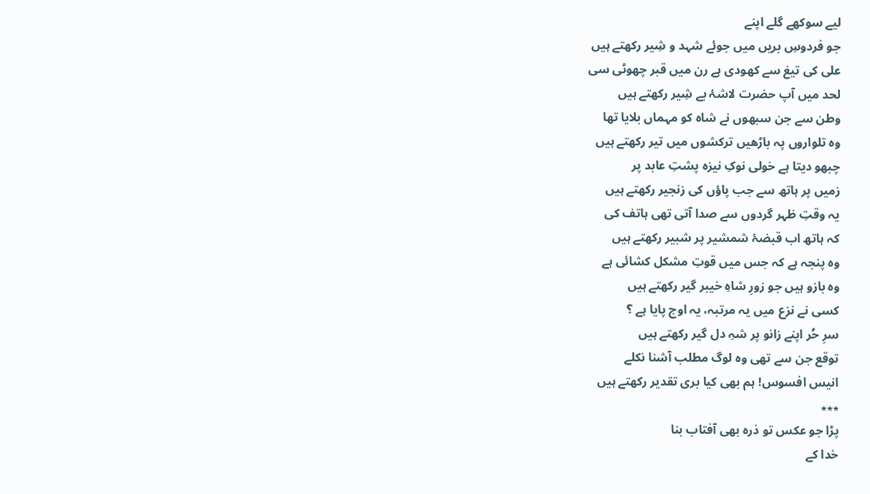لیے سوکھے گلے اپنے
جو فردوسِ بریں میں جوئے شہد و شِیر رکھتے ہیں
علی کی تیغ سے کھودی ہے رن میں قبر چھوٹی سی
لحد میں آپ حضرت لاشۂ بے شِیر رکھتے ہیں
وطن سے جن سبھوں نے شاہ کو مہماں بلایا تھا
وہ تلواروں پہ باڑھیں ترکشوں میں تیر رکھتے ہیں
چبھو دیتا ہے خولی نوکِ نیزہ پشتِ عابد پر
زمیں پر ہاتھ سے جب پاؤں کی زنجیر رکھتے ہیں
یہ وقتِ ظہر گردوں سے صدا آتی تھی ہاتف کی
کہ ہاتھ اب قبضۂ شمشیر پر شبیر رکھتے ہیں
وہ پنجہ ہے کہ جس میں قوتِ مشکل کشائی ہے
وہ بازو ہیں جو زورِ شاہِ خیبر گیر رکھتے ہیں
کسی نے نزع میں یہ مرتبہ، یہ اوج پایا ہے ؟
سرِ حُر اپنے زانو پر شہِ دل گیر رکھتے ہیں
توقع جن سے تھی وہ لوگ مطلب آشنا نکلے
انیس افسوس! ہم بھی کیا بری تقدیر رکھتے ہیں
٭٭٭
پڑا جو عکس تو ذرہ بھی آفتاب بنا
خدا کے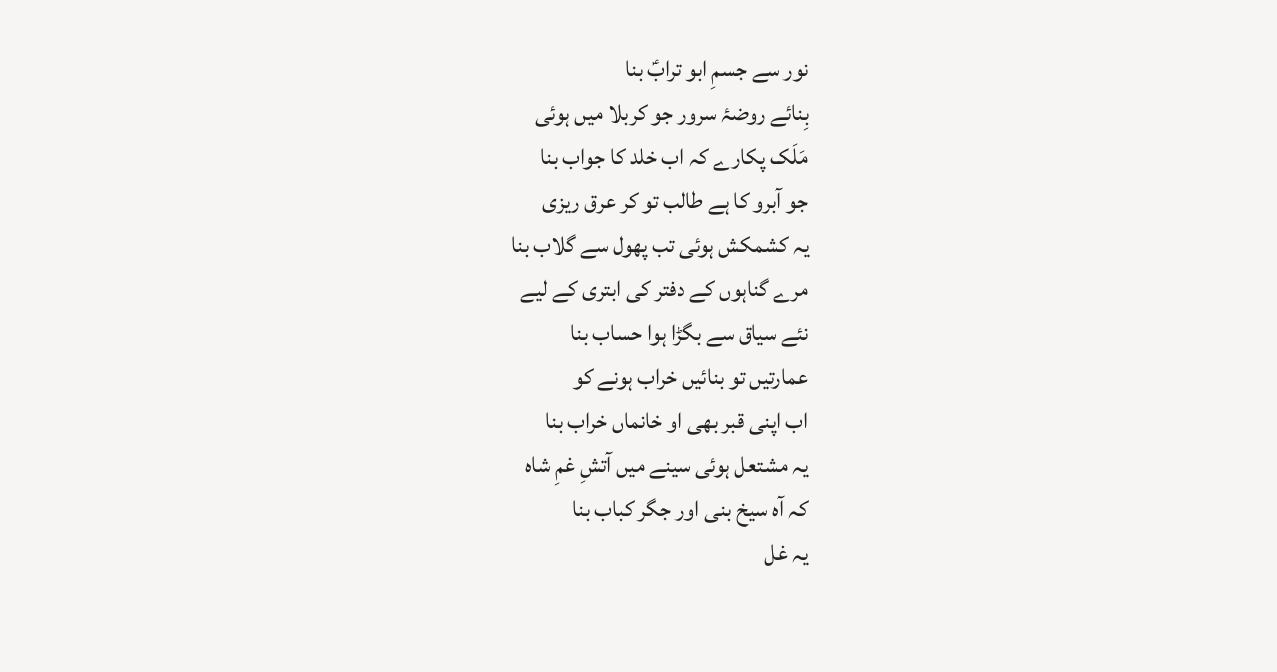نور سے جسمِ ابو ترابؑ بنا
بِنائے روضۂ سرور جو کربلا میں ہوئی
مَلَک پکارے کہ اب خلد کا جواب بنا
جو آبرو کا ہے طالب تو کر عرق ریزی
یہ کشمکش ہوئی تب پھول سے گلاب بنا
مرے گناہوں کے دفتر کی ابتری کے لیے
نئے سیاق سے بگڑا ہوا حساب بنا
عمارتیں تو بنائیں خراب ہونے کو
اب اپنی قبر بھی او خانماں خراب بنا
یہ مشتعل ہوئی سینے میں آتشِ غمِ شاہ
کہ آہ سیخ بنی اور جگر کباب بنا
یہ غل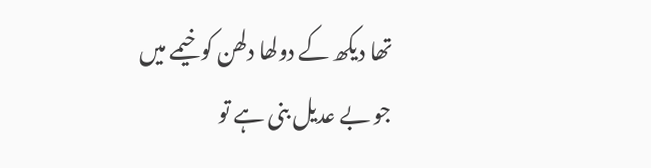تھا دیکھ کے دولھا دلھن کو خیمے میں
جو بے عدیل بنی ہے تو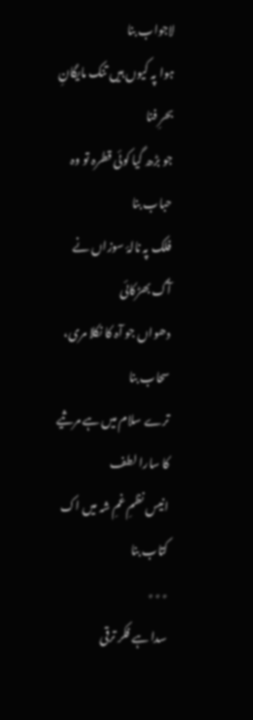لاجواب بنا
ہوا پہ کیوں ہیں تنک مایگانِ بحرِ فنا
جو بڑھ گیا کوئی قطرہ تو وہ حباب بنا
فلک پہ نالۂ سوزاں نے آگ بھڑکائی
دھواں جو آہ کا نکلا مری، سحاب بنا
ترے سلام میں ہے مرثیے کا سارا لطف
انیس نظمِ غمِ شہ میں اک کتاب بنا
٭٭٭
سدا ہے فکر ترقی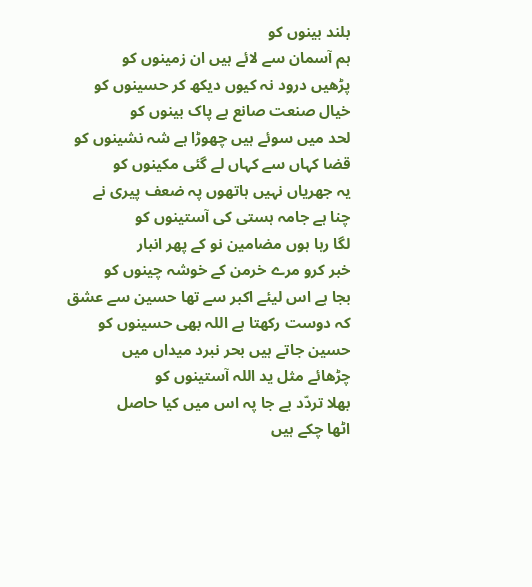بلند بینوں کو
ہم آسمان سے لائے ہیں ان زمینوں کو
پڑھیں درود نہ کیوں دیکھ کر حسینوں کو
خیال صنعت صانع ہے پاک بینوں کو
لحد میں سوئے ہیں چھوڑا ہے شہ نشینوں کو
قضا کہاں سے کہاں لے گئی مکینوں کو
یہ جھریاں نہیں ہاتھوں پہ ضعف پیری نے
چنا ہے جامہ ہستی کی آستینوں کو
لگا رہا ہوں مضامین نو کے پھر انبار
خبر کرو مرے خرمن کے خوشہ چینوں کو
بجا ہے اس لیئے اکبر سے تھا حسین سے عشق
کہ دوست رکھتا ہے اللہ بھی حسینوں کو
حسین جاتے ہیں بحر نبرد میداں میں
چڑھائے مثل ید اللہ آستینوں کو
بھلا تردّد بے جا پہ اس میں کیا حاصل
اٹھا چکے ہیں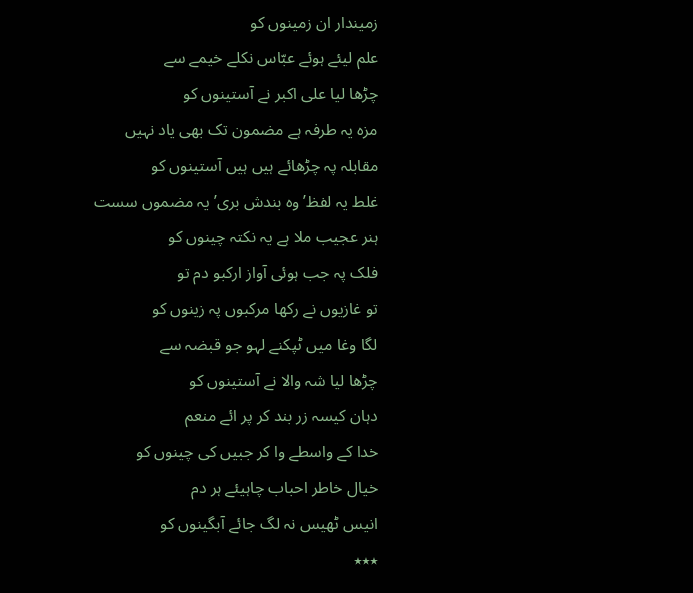زمیندار ان زمینوں کو
علم لیئے ہوئے عبّاس نکلے خیمے سے
چڑھا لیا علی اکبر نے آستینوں کو
مزہ یہ طرفہ ہے مضمون تک بھی یاد نہیں
مقابلہ پہ چڑھائے ہیں ہیں آستینوں کو
غلط یہ لفظ’وہ بندش بری’ یہ مضموں سست
ہنر عجیب ملا ہے یہ نکتہ چینوں کو
فلک پہ جب ہوئی آواز ارکبو دم تو
تو غازیوں نے رکھا مرکبوں پہ زینوں کو
لگا وغا میں ٹپکنے لہو جو قبضہ سے
چڑھا لیا شہ والا نے آستینوں کو
دہان کیسہ زر بند کر پر ائے منعم
خدا کے واسطے وا کر جبیں کی چینوں کو
خیال خاطر احباب چاہیئے ہر دم
انیس ٹھیس نہ لگ جائے آبگینوں کو
٭٭٭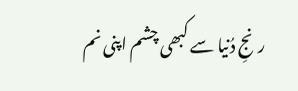رنجِ دُنیا سے کبھی چشم اپنی نم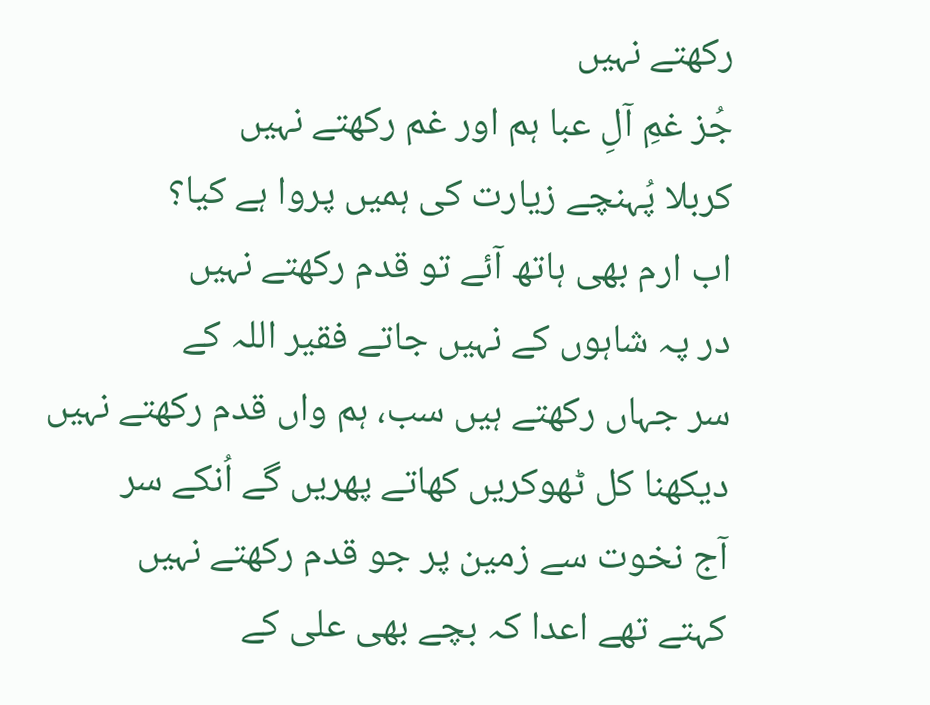رکھتے نہیں
جُز غمِ آلِ عبا ہم اور غم رکھتے نہیں
کربلا پُہنچے زیارت کی ہمیں پروا ہے کیا؟
اب ارم بھی ہاتھ آئے تو قدم رکھتے نہیں
در پہ شاہوں کے نہیں جاتے فقیر اللہ کے
سر جہاں رکھتے ہیں سب، ہم واں قدم رکھتے نہیں
دیکھنا کل ٹھوکریں کھاتے پھریں گے اُنکے سر
آج نخوت سے زمین پر جو قدم رکھتے نہیں
کہتے تھے اعدا کہ بچے بھی علی کے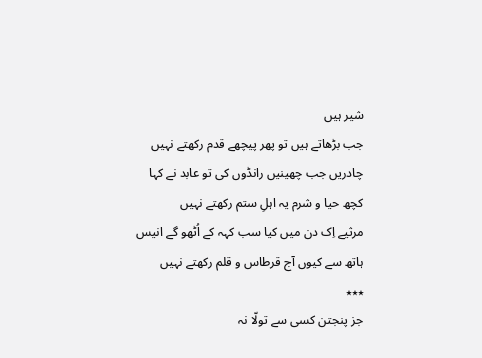شیر ہیں
جب بڑھاتے ہیں تو پھر پیچھے قدم رکھتے نہیں
چادریں جب چھینیں رانڈوں کی تو عابد نے کہا
کچھ حیا و شرم یہ اہلِ ستم رکھتے نہیں
مرثیے اِک دن میں کیا سب کہہ کے اُٹھو گے انیس
ہاتھ سے کیوں آج قرطاس و قلم رکھتے نہیں
٭٭٭
جز پنجتن کسی سے تولّا نہ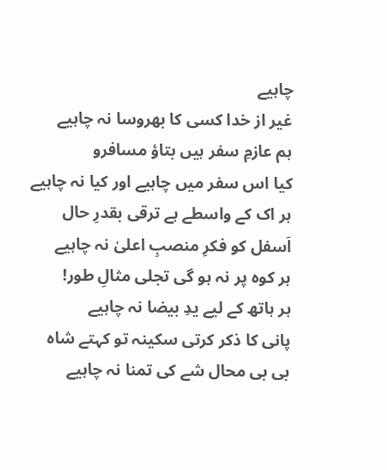چاہیے
غیر از خدا کسی کا بھروسا نہ چاہیے
ہم عازمِ سفر ہیں بتاؤ مسافرو
کیا اس سفر میں چاہیے اور کیا نہ چاہیے
ہر اک کے واسطے ہے ترقی بقدرِ حال
اَسفل کو فکرِ منصبِ اعلیٰ نہ چاہیے
ہر کوہ پر نہ ہو گی تجلی مثالِ طور!
ہر ہاتھ کے لیے یدِ بیضا نہ چاہیے
پانی کا ذکر کرتی سکینہ تو کہتے شاہ
بی بی محال شے کی تمنا نہ چاہیے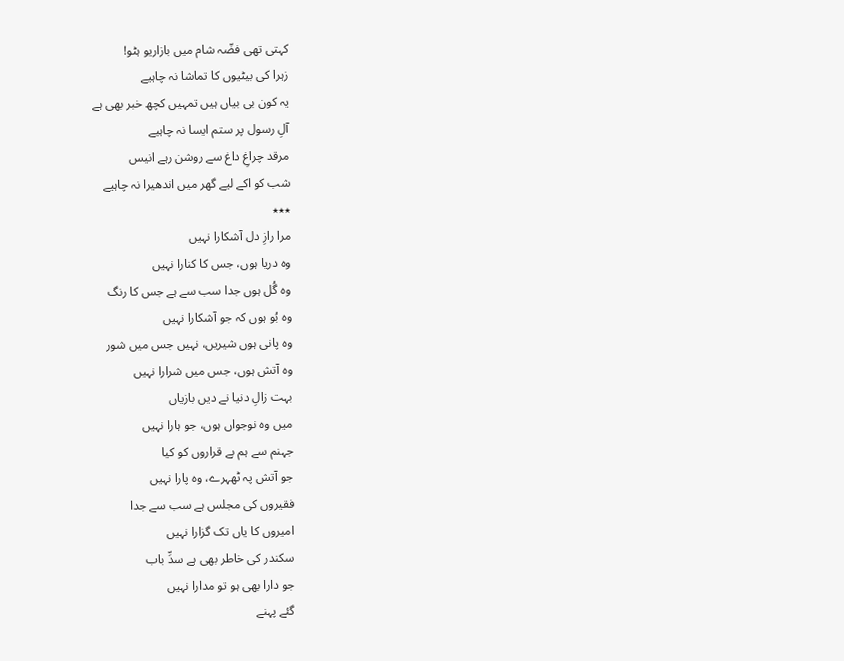کہتی تھی فضّہ شام میں بازاریو ہٹو!
زہرا کی بیٹیوں کا تماشا نہ چاہیے
یہ کون بی بیاں ہیں تمہیں کچھ خبر بھی ہے
آلِ رسول پر ستم ایسا نہ چاہیے
مرقد چراغِ داغ سے روشن رہے انیس
شب کو اکے لیے گھر میں اندھیرا نہ چاہیے
٭٭٭
مرا رازِ دل آشکارا نہیں
وہ دریا ہوں، جس کا کنارا نہیں
وہ گُل ہوں جدا سب سے ہے جس کا رنگ
وہ بُو ہوں کہ جو آشکارا نہیں
وہ پانی ہوں شیریں، نہیں جس میں شور
وہ آتش ہوں، جس میں شرارا نہیں
بہت زالِ دنیا نے دیں بازیاں
میں وہ نوجواں ہوں، جو ہارا نہیں
جہنم سے ہم بے قراروں کو کیا
جو آتش پہ ٹھہرے، وہ پارا نہیں
فقیروں کی مجلس ہے سب سے جدا
امیروں کا یاں تک گزارا نہیں
سکندر کی خاطر بھی ہے سدِّ باب
جو دارا بھی ہو تو مدارا نہیں
گئے پہنے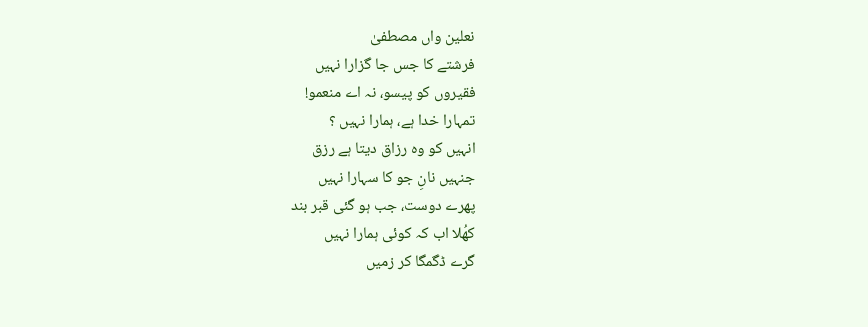نعلین واں مصطفیٰ
فرشتے کا جس جا گزارا نہیں
فقیروں کو پیسو، نہ اے منعمو!
تمہارا خدا ہے، ہمارا نہیں ؟
انہیں کو وہ رزاق دیتا ہے رزق
جنہیں نانِ جو کا سہارا نہیں
پھرے دوست، جب ہو گئی قبر بند
کھُلا اب کہ کوئی ہمارا نہیں
گرے ڈگمگا کر زمیں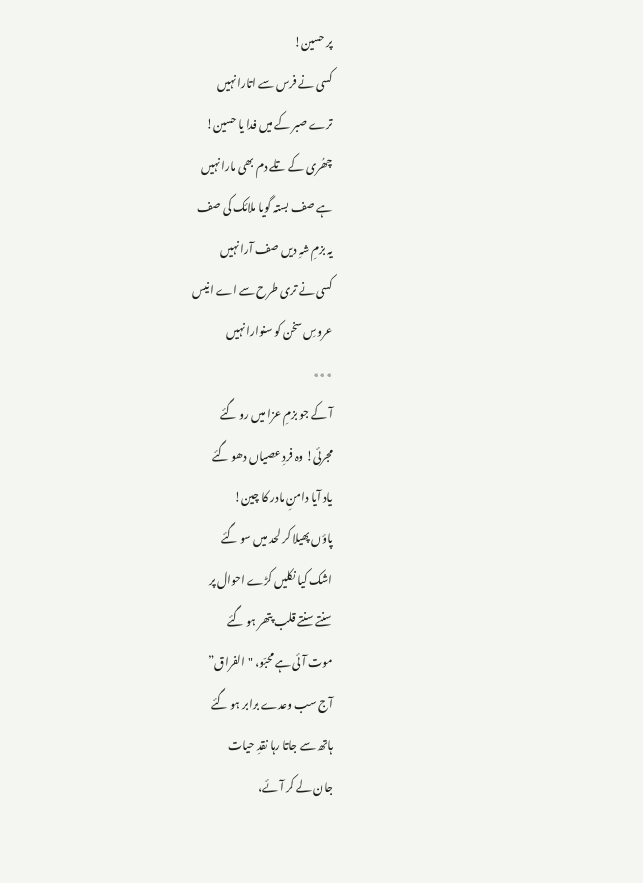پر حسین!
کسی نے فرس سے اتارا نہیں
ترے صبر کے میں فدا یا حسین!
چھُری کے تلے دم بھی مارا نہیں
ہے صف بستہ گویا ملائک کی صف
یہ بزمِ شہِ دیں صف آرا نہیں
کسی نے تری طرح سے اے انیس
عروسِ سخن کو سنوارا نہیں
٭٭٭
آ کے جو بزمِ عزا میں رو گئے
مجرئی! وہ فردِ عصیاں دھو گئے
یاد آیا دامنِ مادر کا چین!
پاؤں پھیلا کر لحد میں سو گئے
اشک کیا نکلیں کڑے احوال پر
سنتے سنتے قلب پتھر ہو گئے
موت آئی ہے محبّو، "الفراق”
آج سب وعدے برابر ہو گئے
ہاتھ سے جاتا رہا نقدِ حیات
جان لے کر آئے،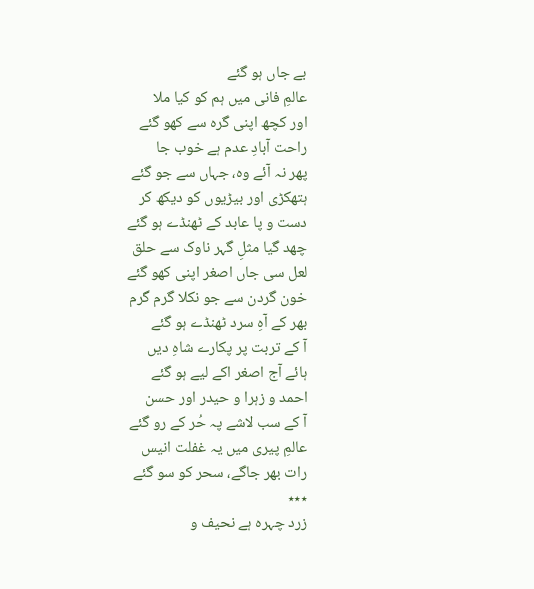بے جاں ہو گئے
عالمِ فانی میں ہم کو کیا ملا
اور کچھ اپنی گرہ سے کھو گئے
راحت آبادِ عدم ہے خوب جا
پھر نہ آئے وہ، جہاں سے جو گئے
ہتھکڑی اور بیڑیوں کو دیکھ کر
دست و پا عابد کے ٹھنڈے ہو گئے
چھد گیا مثلِ گہر ناوک سے حلق
لعل سی جاں اصغر اپنی کھو گئے
خون گردن سے جو نکلا گرم گرم
بھر کے آہِ سرد ٹھنڈے ہو گئے
آ کے تربت پر پکارے شاہِ دیں
ہائے آج اصغر اکے لیے ہو گئے
احمد و زہرا و حیدر اور حسن
آ کے سب لاشے پہ حُر کے رو گئے
عالمِ پیری میں یہ غفلت انیس
رات بھر جاگے، سحر کو سو گئے
٭٭٭
زرد چہرہ ہے نحیف و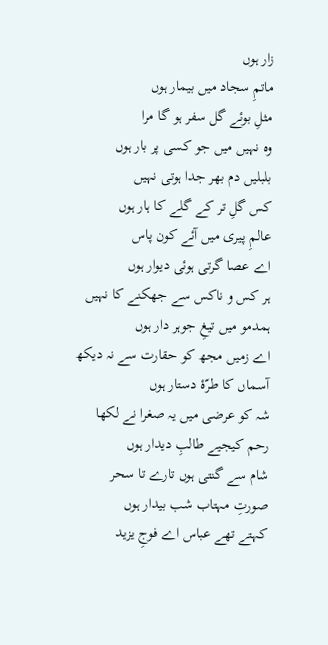زار ہوں
ماتمِ سجاد میں بیمار ہوں
مثلِ بوئے گل سفر ہو گا مرا
وہ نہیں میں جو کسی پر بار ہوں
بلبلیں دم بھر جدا ہوتی نہیں
کس گلِ تر کے گلے کا ہار ہوں
عالمِ پیری میں آئے کون پاس
اے عصا گرتی ہوئی دیوار ہوں
ہر کس و ناکس سے جھکنے کا نہیں
ہمدمو میں تیغِ جوہر دار ہوں
اے زمیں مجھ کو حقارت سے نہ دیکھ
آسماں کا طرّۂ دستار ہوں
شہ کو عرضی میں یہ صغرا نے لکھا
رحم کیجیے طالبِ دیدار ہوں
شام سے گنتی ہوں تارے تا سحر
صورتِ مہتاب شب بیدار ہوں
کہتے تھے عباس اے فوجِ یزید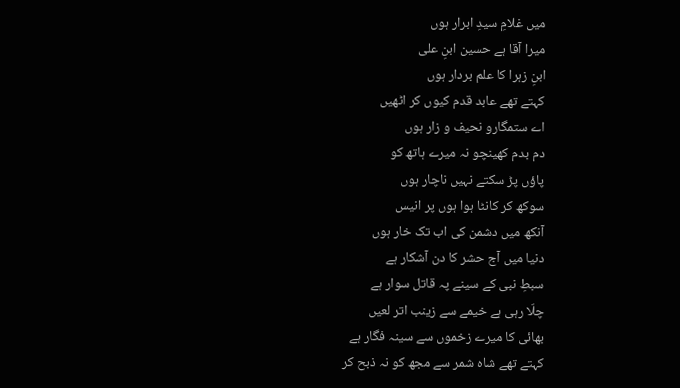میں غلامِ سیدِ ابرار ہوں
میرا آقا ہے حسین ابنِ علی
ابنِ زہرا کا علم بردار ہوں
کہتے تھے عابد قدم کیوں کر اٹھیں
اے ستمگارو نحیف و زار ہوں
دم بدم کھینچو نہ میرے ہاتھ کو
پاؤں پڑ سکتے نہیں ناچار ہوں
سوکھ کر کانٹا ہوا ہوں پر انیس
آنکھ میں دشمن کی اب تک خار ہوں
دنیا میں آج حشر کا دن آشکار ہے
سبطِ نبی کے سینے پہ قاتل سوار ہے
چلّا رہی ہے خیمے سے زینب اتر لعیں
بھائی کا میرے زخموں سے سینہ فگار ہے
کہتے تھے شاہ شمر سے مجھ کو نہ ذبح کر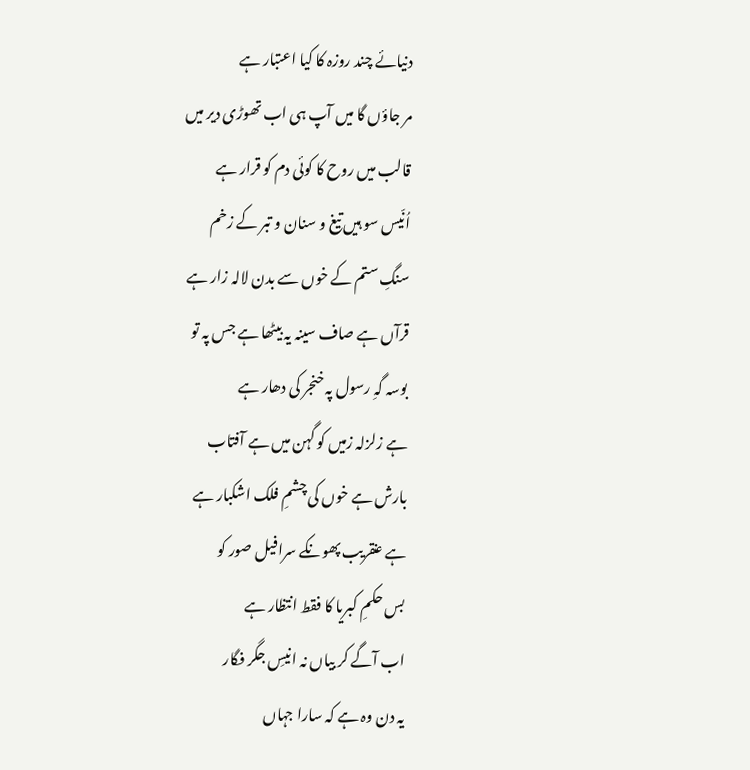دنیائے چند روزہ کا کیا اعتبار ہے
مر جاؤں گا میں آپ ہی اب تھوڑی دیر میں
قالب میں روح کا کوئی دم کو قرار ہے
اُنّیس سو ہیں تیغ و سنان و تبر کے زخم
سنگِ ستم کے خوں سے بدن لالہ زار ہے
قرآں ہے صاف سینہ یہ بیٹھا ہے جس پہ تو
بوسہ گہِ رسول پہ خنجر کی دھار ہے
ہے زلزلہ زمیں کو گہن میں ہے آفتاب
بارش ہے خوں کی چشمِ فلک اشکبار ہے
ہے عنقریب پھونکے سرافیل صور کو
بس حکمِ کبریا کا فقط انتظار ہے
اب آگے کر بیاں نہ انیسِ جگر فگار
یہ دن وہ ہے کہ سارا جہاں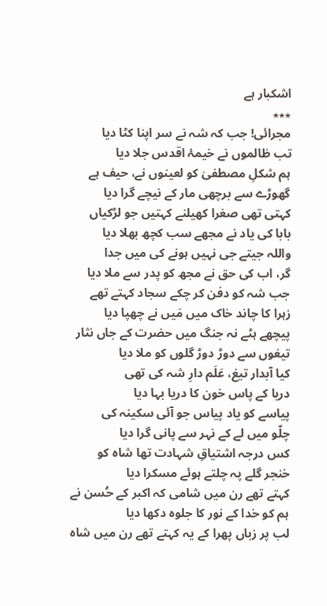اشکبار ہے
٭٭٭
مجرائی! جب کہ شہ نے سر اپنا کٹا دیا
تب ظالموں نے خیمۂ اقدس جلا دیا
ہم شکلِ مصطفیٰ کو لعینوں نے، حیف ہے
گھوڑے سے برچھی مار کے نیچے گرا دیا
کہتی تھی صغرا کھیلنے کہتیں جو لڑکیاں
بابا کی یاد نے مجھے سب کچھ بھلا دیا
واللہ جیتے جی نہیں ہونے کی میں جدا
گر، اب کی حق نے مجھ کو پدر سے ملا دیا
جب شہ کو دفن کر چکے سجاد کہتے تھے
زہرا کا چاند خاک میں مَیں نے چھپا دیا
پیچھے ہٹے نہ جنگ میں حضرت کے جاں نثار
تیغوں سے دوڑ دوڑ گلوں کو ملا دیا
کیا آبدار تیغ، عَلَم دارِ شہ کی تھی
دریا کے پاس خون کا دریا بہا دیا
پیاسے کو یاد پیاس جو آئی سکینہ کی
چلّو میں لے کے نہر سے پانی گرا دیا
کس درجہ اشتیاقِ شہادت تھا شاہ کو
خنجر گلے پہ چلتے ہوئے مسکرا دیا
کہتے تھے رن میں شامی کہ اکبر کے حُسن نے
ہم کو خدا کے نور کا جلوہ دکھا دیا
لب پر زباں پھرا کے یہ کہتے تھے رن میں شاہ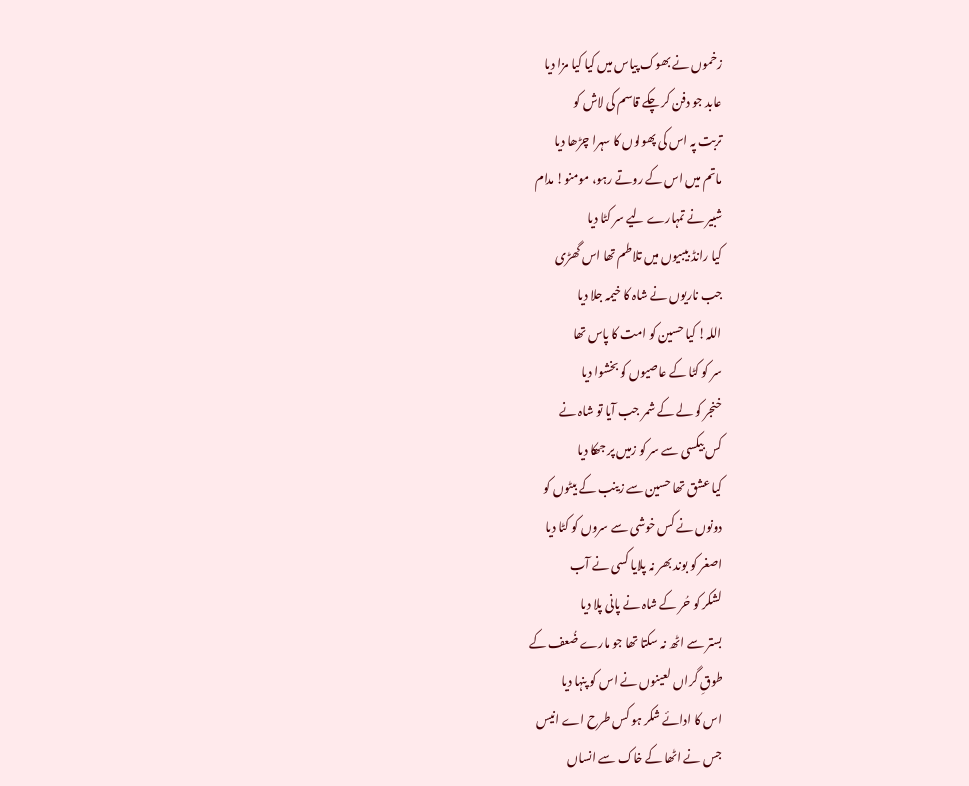زخموں نے بھوک پیاس میں کیا کیا مزا دیا
عابد جو دفن کر چکے قاسم کی لاش کو
تربت پہ اس کی پھولوں کا سہرا چڑھا دیا
ماتم میں اس کے روتے رہو، مومنو! مدام
شبیر نے تمہارے لیے سر کٹا دیا
کیا رانڈ بیبیوں میں تلاطم تھا اس گھڑی
جب ناریوں نے شاہ کا خیمہ جلا دیا
اللہ! کیا حسین کو امت کا پاس تھا
سر کو کٹا کے عاصیوں کو بخشوا دیا
خنجر کو لے کے شمر جب آیا تو شاہ نے
کس بیکسی سے سر کو زمیں پر جھکا دیا
کیا عشق تھا حسین سے زینب کے بیٹوں کو
دونوں نے کس خوشی سے سروں کو کٹا دیا
اصغر کو بوند بھر نہ پلایا کسی نے آب
لشکر کو حُر کے شاہ نے پانی پلا دیا
بستر سے اٹھ نہ سکتا تھا جو مارے ضُعف کے
طوقِ گراں لعینوں نے اس کو پنہا دیا
اس کا ادائے شکر ہو کس طرح اے انیس
جس نے اٹھا کے خاک سے انساں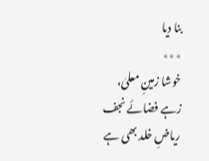بنا دیا
٭٭٭
خوشا زمینِ معلیٰ، زہے فضائے نجف
ریاضِ خلد بھی ہے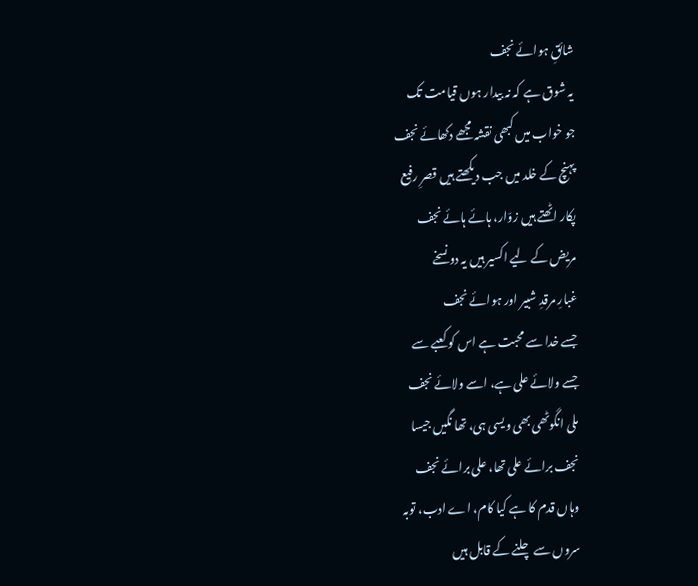شائقِ ہوائے نجف
یہ شوق ہے کہ نہ بیدار ہوں قیامت تک
جو خواب میں کبھی نقشہ مجھے دکھائے نجف
پہنچ کے خلد میں جب دیکھتے ہیں قصرِ رفیع
پکار اٹھتے ہیں زوّار، ہائے ہائے نجف
مریض کے لیے اکسیر ہیں یہ دو نسخے
غبارِ مرقدِ شبیر اور ہوائے نجف
جسے خدا سے محبت ہے اس کو کعبے سے
جسے ولائے علی ہے، اسے ولائے نجف
ملی انگوٹھی بھی ویسی ہی، تھا نگیں جیسا
نجف برائے علی تھا، علی برائے نجف
وہاں قدم کا ہے کیا کام، اے ادب، توبہ
سروں سے چلنے کے قابل ہیں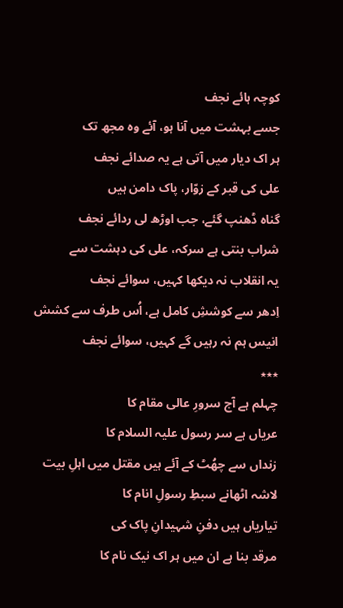کوچہ ہائے نجف
جسے بہشت میں آنا ہو، آئے وہ مجھ تک
ہر اک دیار میں آتی ہے یہ صدائے نجف
علی کی قبر کے زوّار، پاک دامن ہیں
گناہ ڈھنپ گئے، جب اوڑھ لی ردائے نجف
شراب بنتی ہے سرکہ، علی کی دہشت سے
یہ انقلاب نہ دیکھا کہیں، سوائے نجف
اِدھر سے کوششِ کامل ہے، اُس طرف سے کشش
انیس ہم نہ رہیں گے کہیں، سوائے نجف
٭٭٭
چہلم ہے آج سرورِ عالی مقام کا
عریاں ہے سر رسول علیہ السلام کا
زنداں سے چھُٹ کے آئے ہیں مقتل میں اہلِ بیت
لاشہ اٹھانے سبطِ رسولِ انام کا
تیاریاں ہیں دفنِ شہیدانِ پاک کی
مرقد بنا ہے ان میں ہر اک نیک نام کا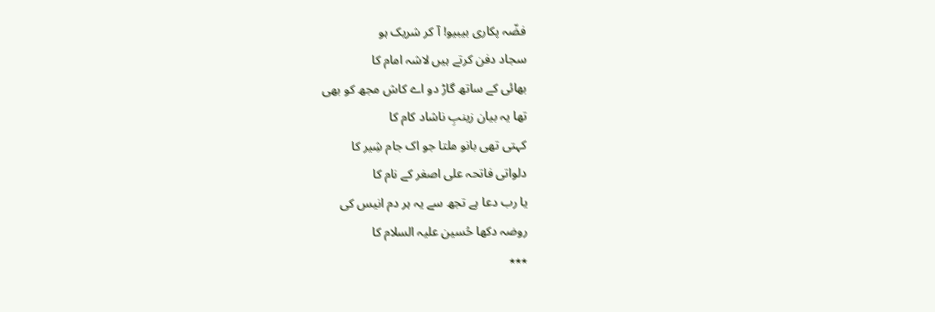فضّہ پکاری بیبیو! آ کر شریک ہو
سجاد دفن کرتے ہیں لاشہ امام کا
بھائی کے ساتھ گاڑ دو اے کاش مجھ کو بھی
تھا یہ بیان زینبِ ناشاد کام کا
کہتی تھی بانو ملتا جو اک جام شِیر کا
دلواتی فاتحہ علی اصغر کے نام کا
یا رب دعا ہے تجھ سے یہ ہر دم انیس کی
روضہ دکھا حُسین علیہ السلام کا
٭٭٭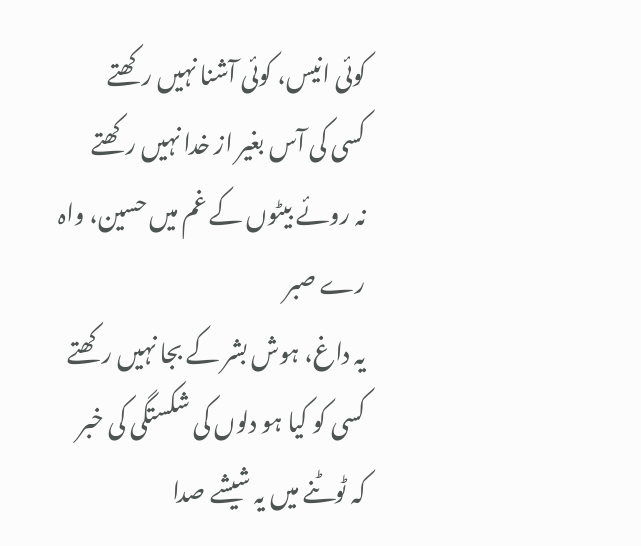کوئی انیس، کوئی آشنا نہیں رکھتے
کسی کی آس بغیر از خدا نہیں رکھتے
نہ روئے بیٹوں کے غم میں حسین، واہ رے صبر
یہ داغ، ہوش بشر کے بجا نہیں رکھتے
کسی کو کیا ہو دلوں کی شکستگی کی خبر
کہ ٹوٹنے میں یہ شیشے صدا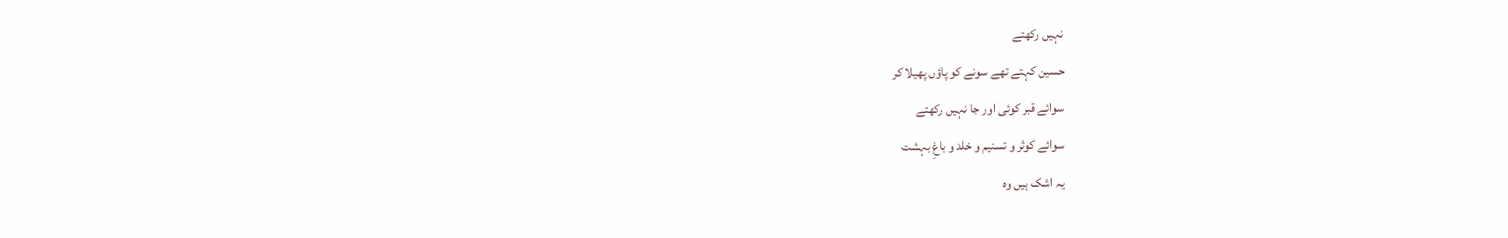نہیں رکھتے
حسین کہتے تھے سونے کو پاؤں پھیلا کر
سوائے قبر کوئی اور جا نہیں رکھتے
سوائے کوثر و تسنیم و خلد و باغِ بہشت
یہ اشک ہیں وہ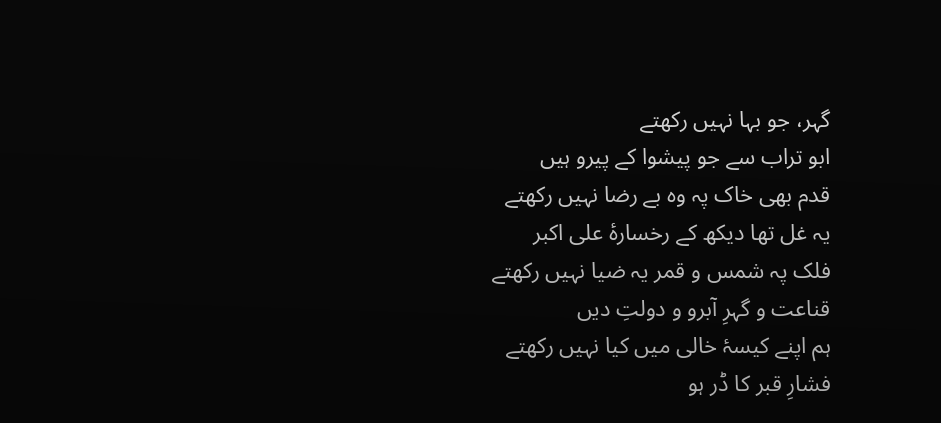گہر، جو بہا نہیں رکھتے
ابو تراب سے جو پیشوا کے پیرو ہیں
قدم بھی خاک پہ وہ بے رضا نہیں رکھتے
یہ غل تھا دیکھ کے رخسارۂ علی اکبر
فلک پہ شمس و قمر یہ ضیا نہیں رکھتے
قناعت و گہرِ آبرو و دولتِ دیں
ہم اپنے کیسۂ خالی میں کیا نہیں رکھتے
فشارِ قبر کا ڈر ہو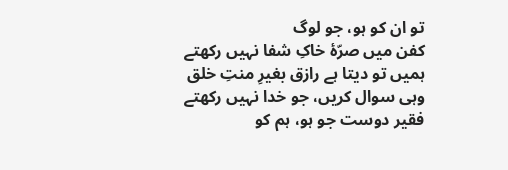تو ان کو ہو، جو لوگ
کفن میں صرّۂ خاکِ شفا نہیں رکھتے
ہمیں تو دیتا ہے رازق بغیرِ منتِ خلق
وہی سوال کریں، جو خدا نہیں رکھتے
فقیر دوست جو ہو، ہم کو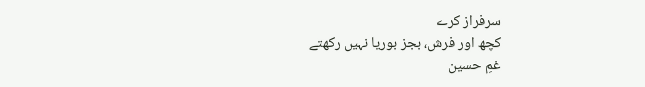سرفراز کرے
کچھ اور فرش، بجز بوریا نہیں رکھتے
غمِ حسین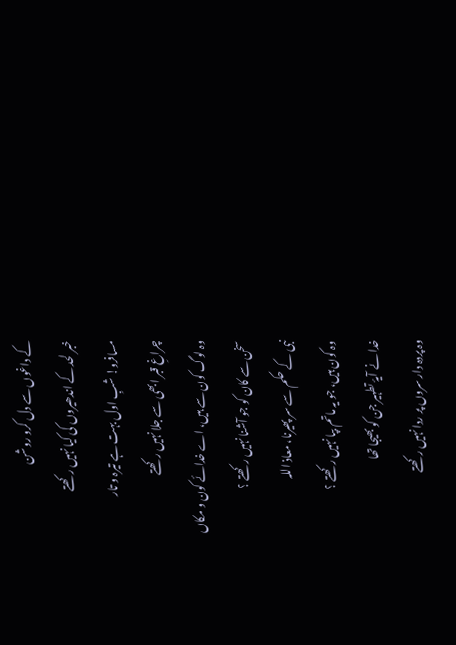کے داغوں سے دل کرو روشن
خبر لحد کے اندھیروں کی کیا نہیں رکھتے
مسافرو! شبِ اول بہت ہے تیرہ و تار
چراغِ قبر ابھی سے جلا نہیں رکھتے
وہ لوگ کون سے ہیں، اے خدائے کون و مکاں
سخن سے کان کو جو آشنا نہیں رکھتے ؟
نبی کے حکم سے سر پھیرنا، معاذ اللہ
وہ کون ہیں، جو یہ ماتم بپا نہیں رکھتے ؟
خدا نے آیۂ تطہیر جن کو بھیجا تھا
وہ پردہ دار سروں پر ردا نہیں رکھتے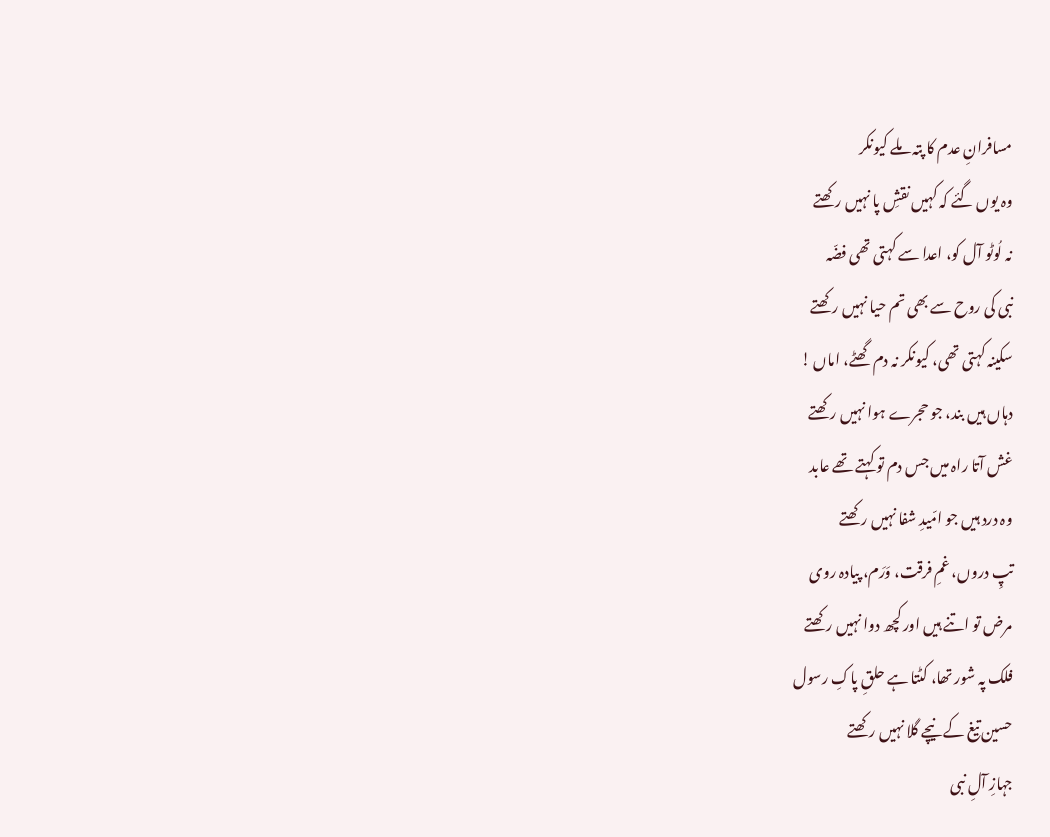مسافرانِ عدم کا پتہ ملے کیونکر
وہ یوں گئے کہ کہیں نقشِ پا نہیں رکھتے
نہ لُوٹو آل کو، اعدا سے کہتی تھی فضّہ
نبی کی روح سے بھی تم حیا نہیں رکھتے
سکینہ کہتی تھی، کیونکر نہ دم گھٹے، اماں !
دہاں ہیں بند، جو حجرے ہوا نہیں رکھتے
غش آتا راہ میں جس دم تو کہتے تھے عابد
وہ درد ہیں جو امّیدِ شفا نہیں رکھتے
تپِ دروں، غمِ فرقت، وَرَم، پیادہ روی
مرض تو اتنے ہیں اور کچھ دوا نہیں رکھتے
فلک پہ شور تھا، کٹتا ہے حلقِ پاکِ رسول
حسین تیغ کے نیچے گلا نہیں رکھتے
جہازِ آلِ نبی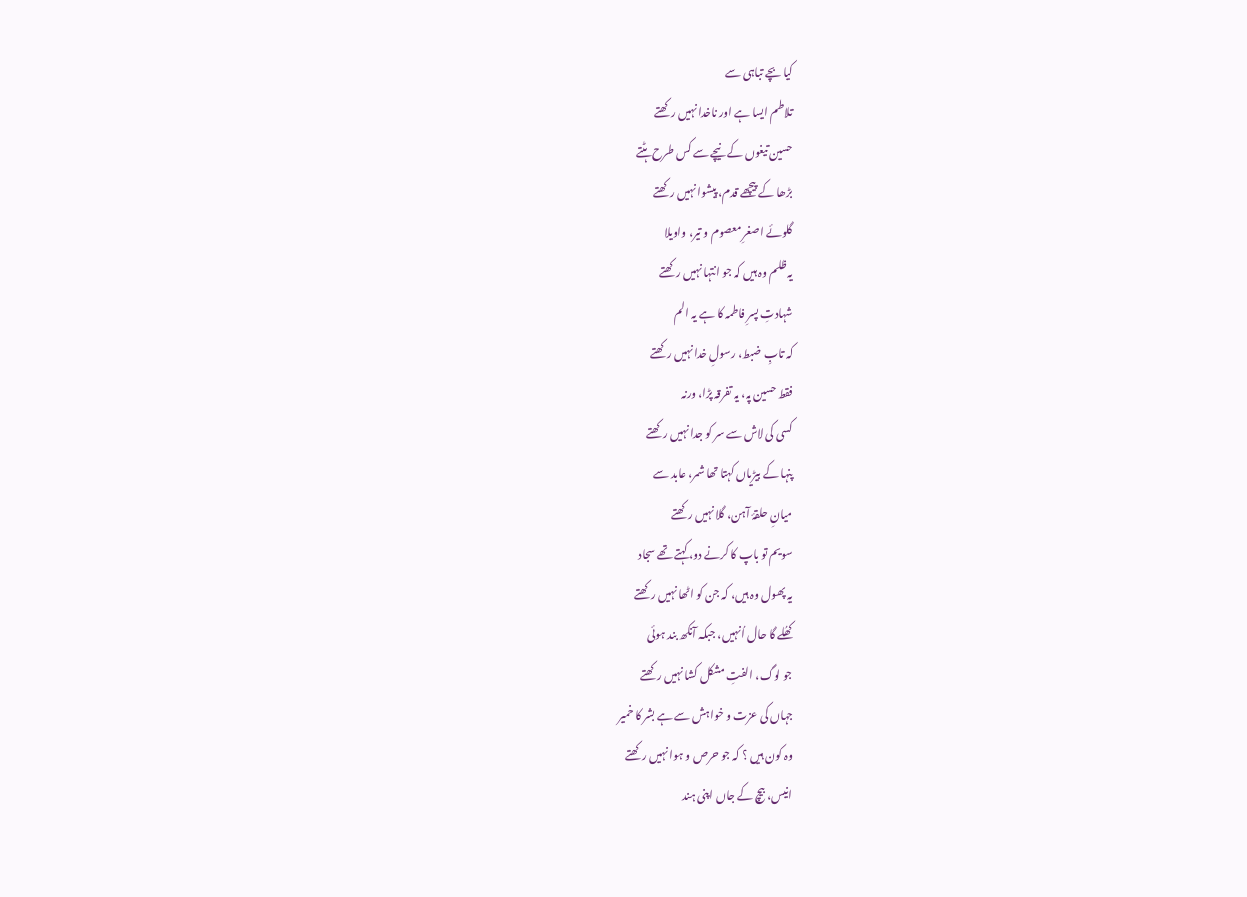کیا بچے تباہی سے
تلاطم ایسا ہے اور ناخدا نہیں رکھتے
حسین تیغوں کے نیچے سے کس طرح ہٹتے
بڑھا کے پیچھے قدم، پیشوا نہیں رکھتے
گلوئے اصغرِ معصوم و تیر، واویلا
یہ ظلم وہ ہیں کہ جو انتہا نہیں رکھتے
شہادتِ پسرِ فاطمہ کا ہے یہ الم
کہ تابِ ضبط، رسولِ خدا نہیں رکھتے
فقط حسین پہ، یہ تفرقہ پڑا، ورنہ
کسی کی لاش سے سر کو جدا نہیں رکھتے
پنہا کے بیڑیاں کہتا تھا شمر، عابد سے
میانِ حلقۂ آہن، گلا نہیں رکھتے
سویم تو باپ کا کرنے دو، کہتے تھے سجاد
یہ پھول وہ ہیں، کہ جن کو اٹھا نہیں رکھتے
کھُلے گا حال اُنہیں، جبکہ آنکھ بند ہوئی
جو لوگ، الفتِ مشکل کشا نہیں رکھتے
جہاں کی عزت و خواہش سے ہے بشر کا خمیر
وہ کون ہیں ؟ کہ جو حرص و ہوا نہیں رکھتے
انیس، بیچ کے جاں اپنی ہند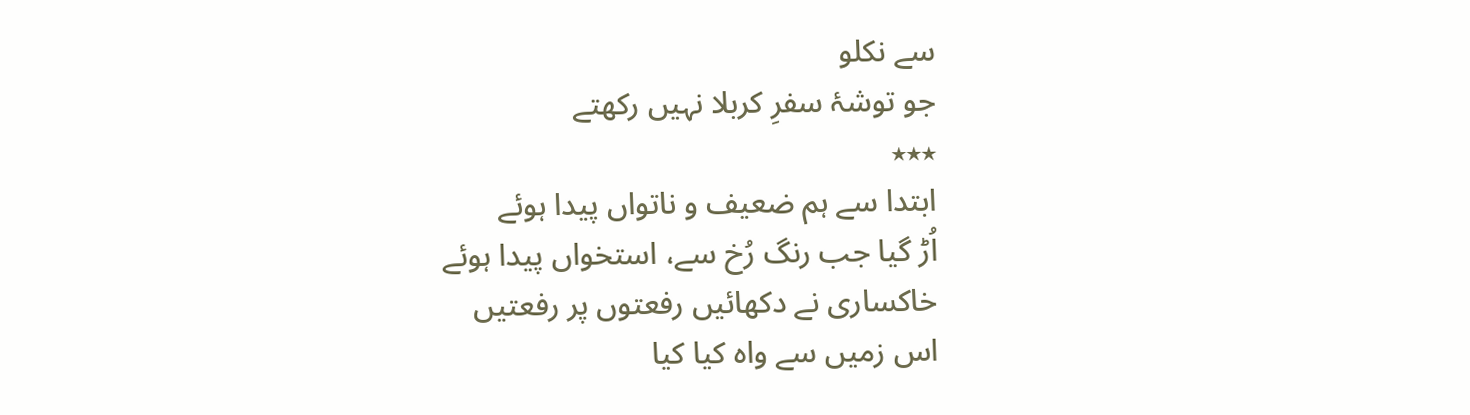سے نکلو
جو توشۂ سفرِ کربلا نہیں رکھتے
٭٭٭
ابتدا سے ہم ضعیف و ناتواں پیدا ہوئے
اُڑ گیا جب رنگ رُخ سے، استخواں پیدا ہوئے
خاکساری نے دکھائیں رفعتوں پر رفعتیں
اس زمیں سے واہ کیا کیا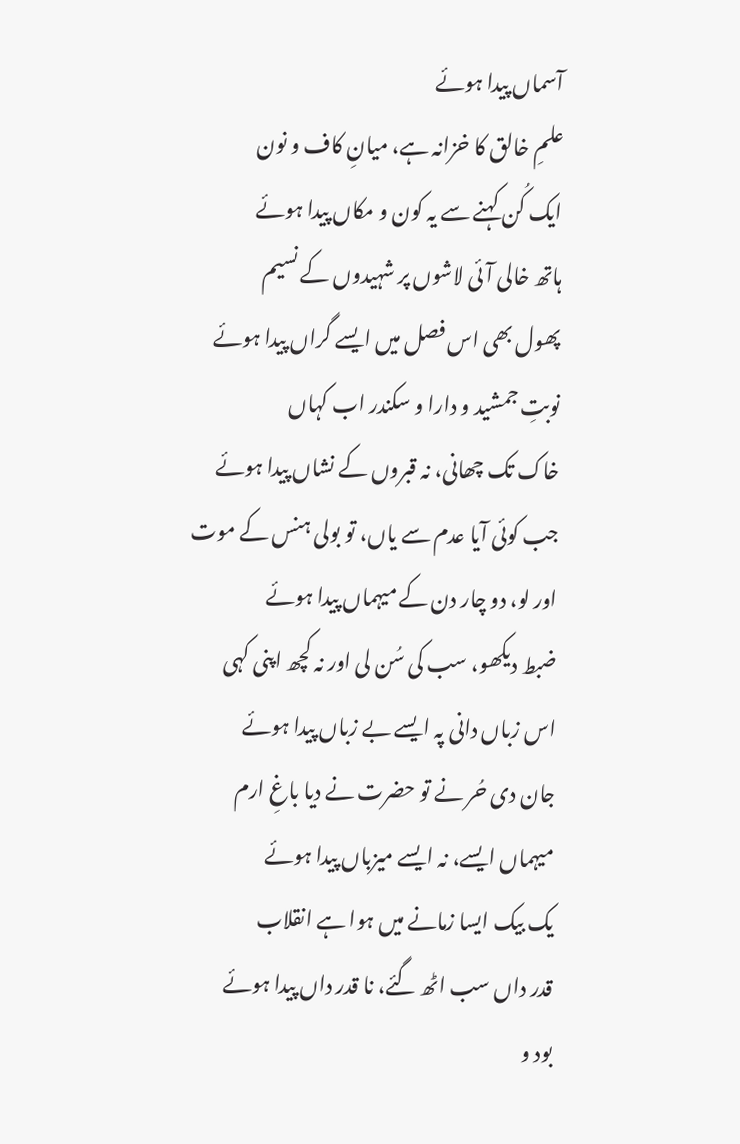آسماں پیدا ہوئے
علمِ خالق کا خزانہ ہے، میانِ کاف و نون
ایک کُن کہنے سے یہ کون و مکاں پیدا ہوئے
ہاتھ خالی آئی لاشوں پر شہیدوں کے نسیم
پھول بھی اس فصل میں ایسے گراں پیدا ہوئے
نوبتِ جمشید و دارا و سکندر اب کہاں
خاک تک چھانی، نہ قبروں کے نشاں پیدا ہوئے
جب کوئی آیا عدم سے یاں، تو بولی ہنس کے موت
اور لو، دو چار دن کے میہماں پیدا ہوئے
ضبط دیکھو، سب کی سُن لی اور نہ کچھ اپنی کہی
اس زباں دانی پہ ایسے بے زباں پیدا ہوئے
جان دی حُر نے تو حضرت نے دیا باغِ ارم
میہماں ایسے، نہ ایسے میزباں پیدا ہوئے
یک بیک ایسا زمانے میں ہوا ہے انقلاب
قدر داں سب اٹھ گئے، نا قدر داں پیدا ہوئے
بود و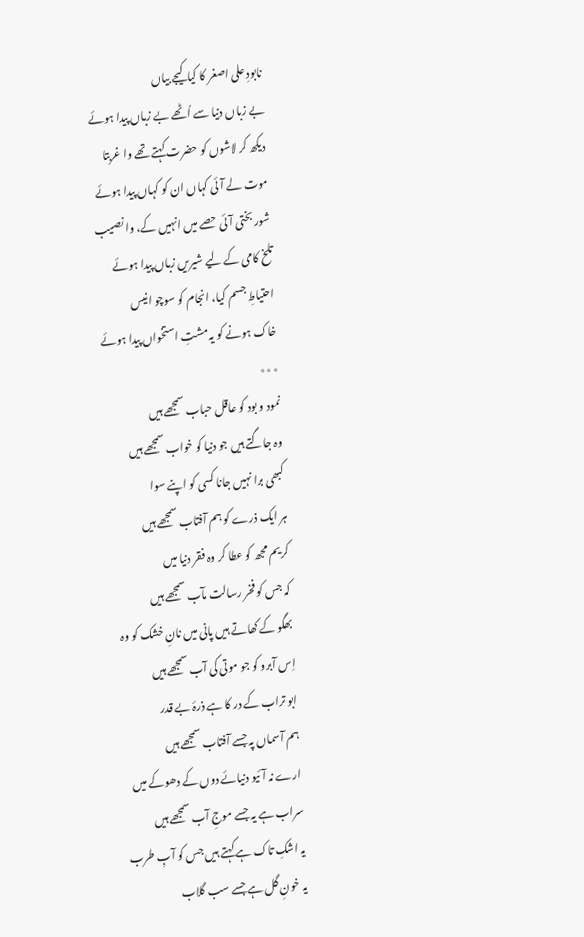نابودِ علی اصغر کا کیا کیجے بیاں
بے زباں دنیا سے اُٹھے بے زباں پیدا ہوئے
دیکھ کر لاشوں کو حضرت کہتے تھے وا غربتا
موت لے آئی کہاں ان کو کہاں پیدا ہوئے
شور بختی آئی حصے میں انہیں کے، وا نصیب
تلخ کامی کے لیے شیریں زباں پیدا ہوئے
احتیاطِ جسم کیا، انجام کو سوچو انیس
خاک ہونے کو یہ مشتِ استخواں پیدا ہوئے
٭٭٭
نمود و بود کو عاقل حباب سمجھے ہیں
وہ جاگتے ہیں جو دنیا کو خواب سمجھے ہیں
کبھی برا نہیں جانا کسی کو اپنے سوا
ہر ایک ذرے کو ہم آفتاب سمجھے ہیں
کریم مجھ کو عطا کر وہ فقر دنیا میں
کہ جس کو فخر رسالت مآب سمجھے ہیں
بھگو کے کھاتے ہیں پانی میں نانِ خشک کو وہ
اِس آبرو کو جو موتی کی آب سمجھے ہیں
ابو تراب کے در کا ہے ذرۂ بے قدر
ہم آسماں پہ جسے آفتاب سمجھے ہیں
ارے نہ آئیو دنیائے دوں کے دھوکے میں
سراب ہے یہ جسے موجِ آب سمجھے ہیں
یہ اشکِ تاک ہے کہتے ہیں جس کو آبِ طرب
یہ خونِ گل ہے جسے سب گلاب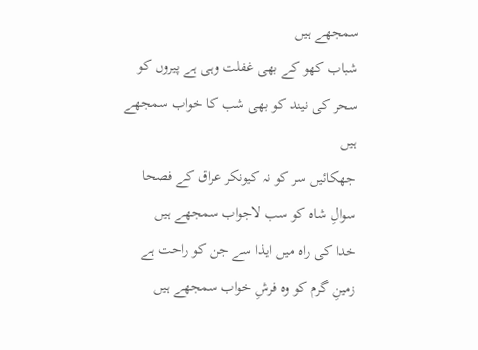سمجھے ہیں
شباب کھو کے بھی غفلت وہی ہے پیروں کو
سحر کی نیند کو بھی شب کا خواب سمجھے ہیں
جھکائیں سر کو نہ کیونکر عراق کے فصحا
سوالِ شاہ کو سب لاجواب سمجھے ہیں
خدا کی راہ میں ایذا سے جن کو راحت ہے
زمینِ گرم کو وہ فرشِ خواب سمجھے ہیں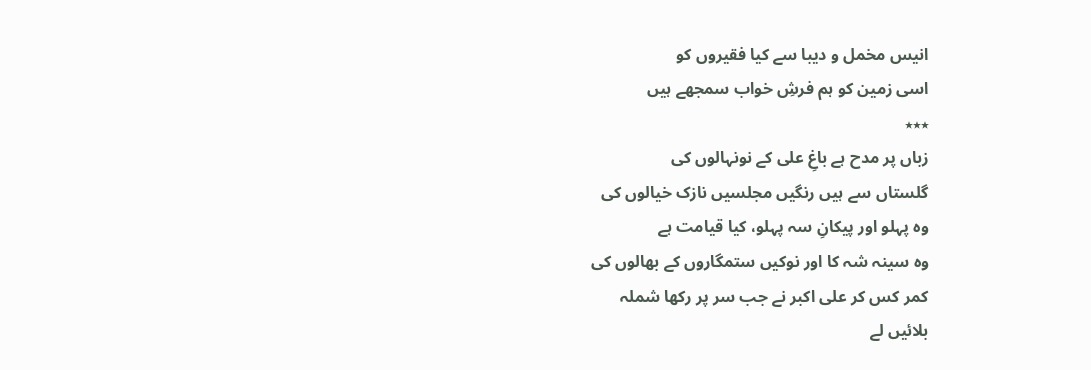انیس مخمل و دیبا سے کیا فقیروں کو
اسی زمین کو ہم فرشِ خواب سمجھے ہیں
٭٭٭
زباں پر مدح ہے باغِ علی کے نونہالوں کی
گلستاں سے ہیں رنگیں مجلسیں نازک خیالوں کی
وہ پہلو اور پیکانِ سہ پہلو، کیا قیامت ہے
وہ سینہ شہ کا اور نوکیں ستمگاروں کے بھالوں کی
کمر کس کر علی اکبر نے جب سر پر رکھا شملہ
بلائیں لے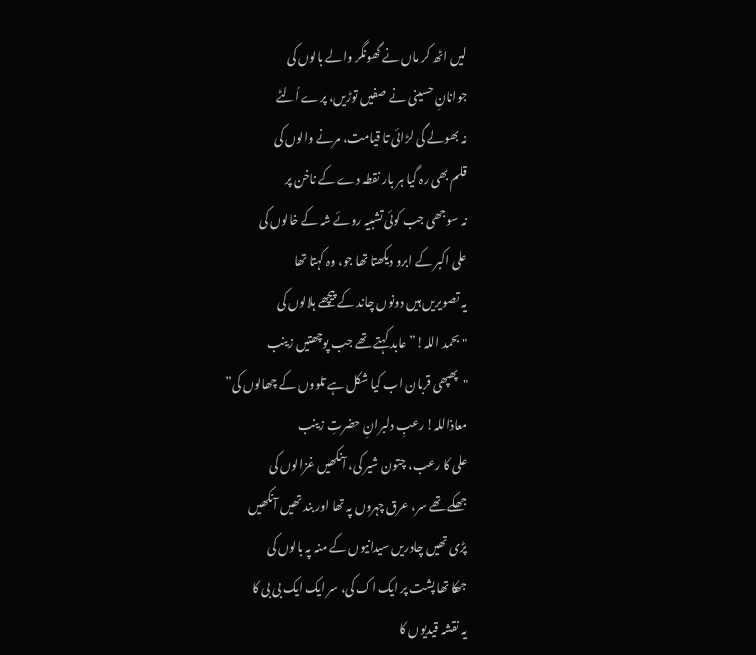لیں اٹھ کر ماں نے گھونگر والے بالوں کی
جوانانِ حسینی نے صفیں توڑیں، پرے اُلٹے
نہ بھولے گی لڑائی تا قیامت، مرنے والوں کی
قلم بھی رہ گیا ہر بار نقطہ دے کے ناخن پر
نہ سوجھی جب کوئی تشبیہ روئے شہ کے خالوں کی
علی اکبر کے ابرو دیکھتا تھا جو، وہ کہتا تھا
یہ تصویریں ہیں دونوں چاند کے پیچھے ہلالوں کی
"بحمد اللہ!” عابد کہتے تھے جب پوچھتیں زینب
"پھپھی قربان اب کیا شکل ہے تلووں کے چھالوں کی”
معاذاللہ! رعبِ دلبرانِ حضرتِ زینب
علی کا رعب، چتون شیر کی، آنکھیں غزالوں کی
جھکے تھے سر، عرق چہروں پہ تھا اور بند تھیں آنکھیں
پڑی تھیں چادریں سیدانیوں کے منہ پہ بالوں کی
جھکا تھا پشت پر ایک اک کی، سر ایک ایک بی بی کا
یہ نقشہ قیدیوں کا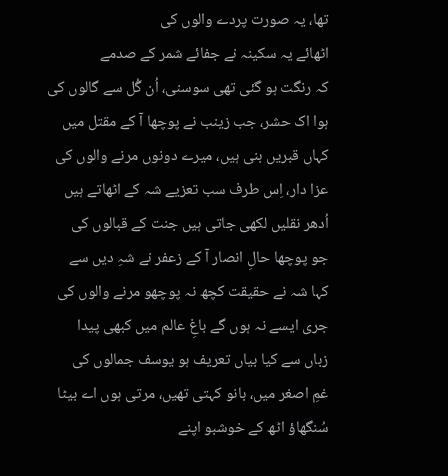تھا، یہ صورت پردے والوں کی
اٹھائے یہ سکینہ نے جفائے شمر کے صدمے
کہ رنگت ہو گئی تھی سوسنی، اُن گُل سے گالوں کی
ہوا اک حشر، جب زینب نے پوچھا آ کے مقتل میں
کہاں قبریں بنی ہیں، میرے دونوں مرنے والوں کی
عزا دار، اِس طرف سب تعزیے شہ کے اٹھاتے ہیں
اُدھر نقلیں لکھی جاتی ہیں جنت کے قبالوں کی
جو پوچھا حالِ انصار آ کے زعفر نے شہِ دیں سے
کہا شہ نے حقیقت کچھ نہ پوچھو مرنے والوں کی
جری ایسے نہ ہوں گے باغِ عالم میں کبھی پیدا
زباں سے کیا بیاں تعریف ہو یوسف جمالوں کی
غمِ اصغر میں، بانو کہتی تھیں، مرتی ہوں اے بیٹا
سُنگھاؤ اٹھ کے خوشبو اپنے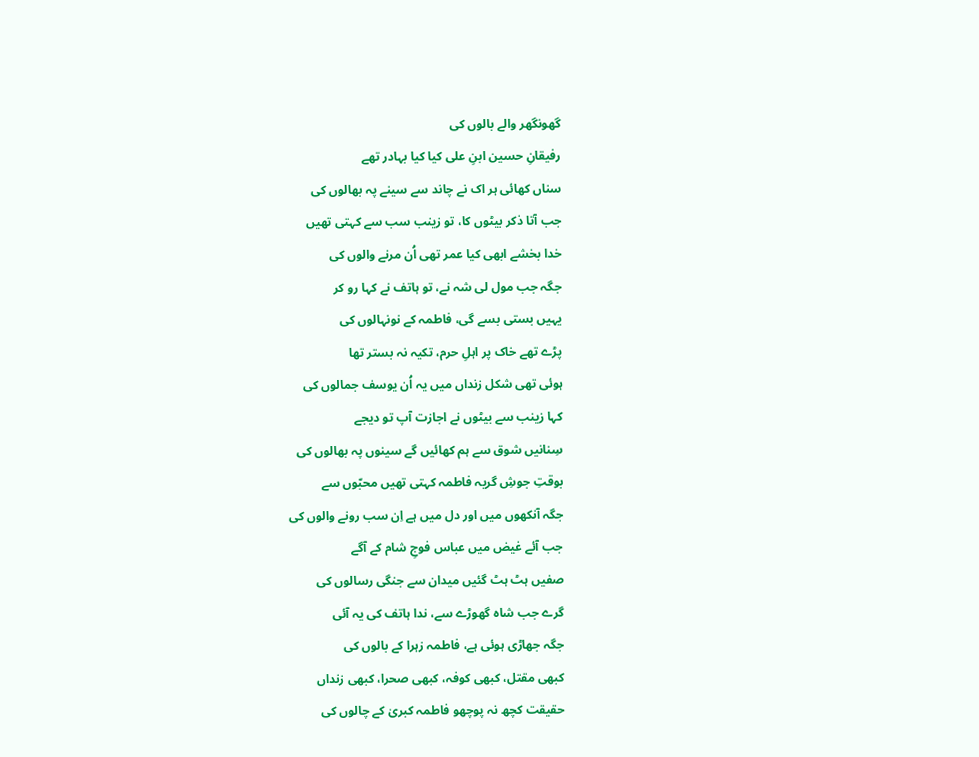گھونگھر والے بالوں کی
رفیقانِ حسین ابنِ علی کیا کیا بہادر تھے
سناں کھائی ہر اک نے چاند سے سینے پہ بھالوں کی
جب آتا ذکر بیٹوں کا، تو زینب سب سے کہتی تھیں
خدا بخشے ابھی کیا عمر تھی اُن مرنے والوں کی
جگہ جب مول لی شہ نے، تو ہاتف نے کہا رو کر
یہیں بستی بسے گی، فاطمہ کے نونہالوں کی
پڑے تھے خاک پر اہلِ حرم، تکیہ نہ بستر تھا
ہوئی تھی شکل زنداں میں یہ اُن یوسف جمالوں کی
کہا زینب سے بیٹوں نے اجازت آپ تو دیجے
سِنانیں شوق سے ہم کھائیں گے سینوں پہ بھالوں کی
بوقتِ جوشِ گریہ فاطمہ کہتی تھیں محبّوں سے
جگہ آنکھوں میں اور دل میں ہے اِن سب رونے والوں کی
جب آئے غیض میں عباس فوجِ شام کے آگے
صفیں ہٹ ہٹ گئیں میدان سے جنگی رسالوں کی
گرے جب شاہ گھوڑے سے، ندا ہاتف کی یہ آئی
جگہ جھاڑی ہوئی ہے، فاطمہ زہرا کے بالوں کی
کبھی مقتل، کبھی کوفہ، کبھی صحرا، کبھی زنداں
حقیقت کچھ نہ پوچھو فاطمہ کبریٰ کے چالوں کی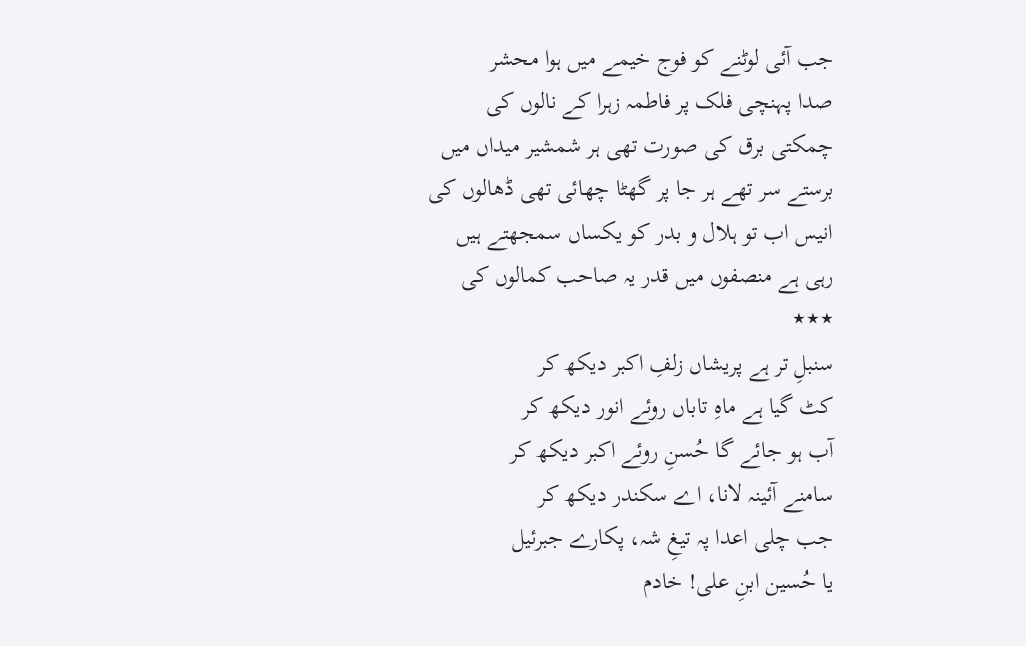جب آئی لوٹنے کو فوج خیمے میں ہوا محشر
صدا پہنچی فلک پر فاطمہ زہرا کے نالوں کی
چمکتی برق کی صورت تھی ہر شمشیر میداں میں
برستے سر تھے ہر جا پر گھٹا چھائی تھی ڈھالوں کی
انیس اب تو ہلال و بدر کو یکساں سمجھتے ہیں
رہی ہے منصفوں میں قدر یہ صاحب کمالوں کی
٭٭٭
سنبلِ تر ہے پریشاں زلفِ اکبر دیکھ کر
کٹ گیا ہے ماہِ تاباں روئے انور دیکھ کر
آب ہو جائے گا حُسنِ روئے اکبر دیکھ کر
سامنے آئینہ لانا، اے سکندر دیکھ کر
جب چلی اعدا پہ تیغِ شہ، پکارے جبرئیل
یا حُسین ابنِ علی! خادم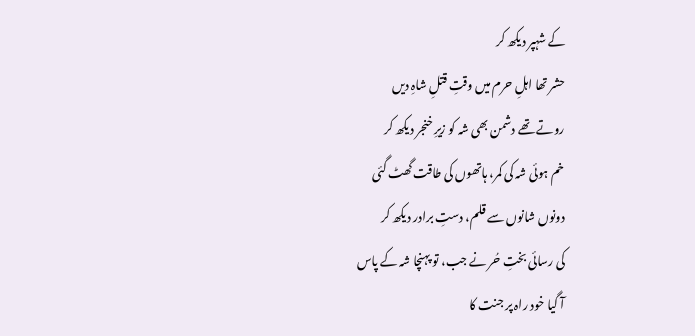کے شہپر دیکھ کر
حشر تھا اہلِ حرم میں وقتِ قتلِ شاہِ دیں
روتے تھے دشمن بھی شہ کو زیرِ خنجر دیکھ کر
خم ہوئی شہ کی کمر، ہاتھوں کی طاقت گھٹ گئی
دونوں شانوں سے قلم، دستِ برادر دیکھ کر
کی رسائی بختِ حُر نے جب، تو پہنچا شہ کے پاس
آ گیا خود راہ پر جنت کا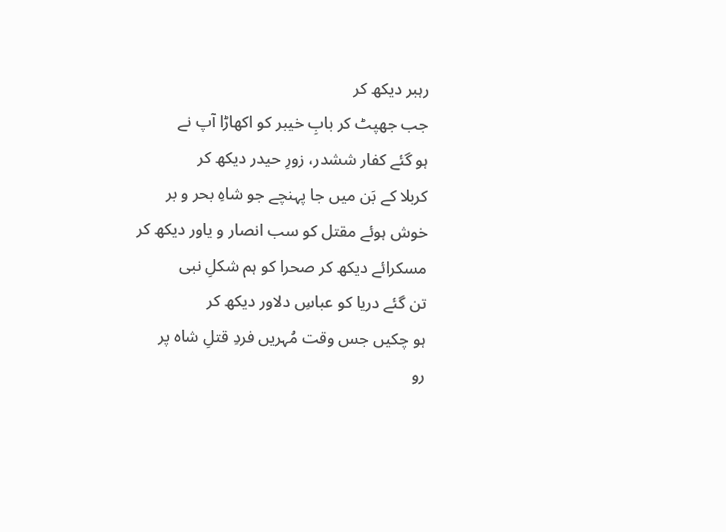رہبر دیکھ کر
جب جھپٹ کر بابِ خیبر کو اکھاڑا آپ نے
ہو گئے کفار ششدر، زورِ حیدر دیکھ کر
کربلا کے بَن میں جا پہنچے جو شاہِ بحر و بر
خوش ہوئے مقتل کو سب انصار و یاور دیکھ کر
مسکرائے دیکھ کر صحرا کو ہم شکلِ نبی
تن گئے دریا کو عباسِ دلاور دیکھ کر
ہو چکیں جس وقت مُہریں فردِ قتلِ شاہ پر
رو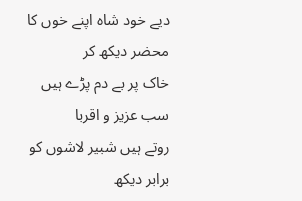دیے خود شاہ اپنے خوں کا محضر دیکھ کر
خاک پر بے دم پڑے ہیں سب عزیز و اقربا
روتے ہیں شبیر لاشوں کو برابر دیکھ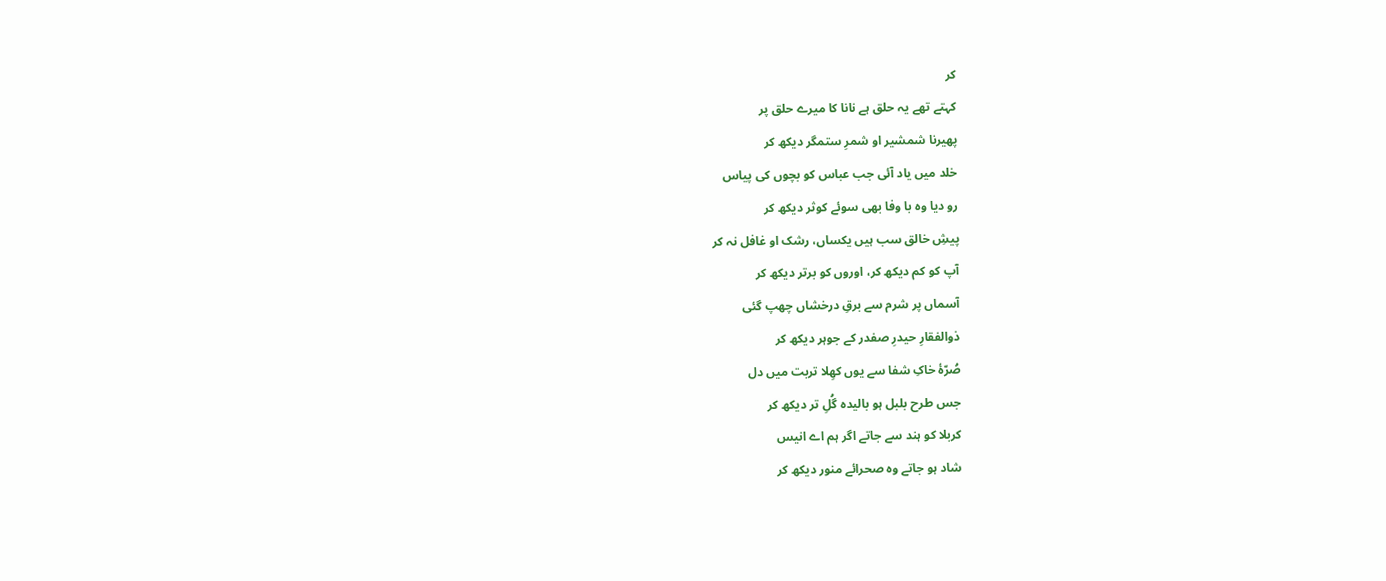کر
کہتے تھے یہ حلق ہے نانا کا میرے حلق پر
پھیرنا شمشیر او شمرِ ستمگر دیکھ کر
خلد میں یاد آئی جب عباس کو بچوں کی پیاس
رو دیا وہ با وفا بھی سوئے کوثر دیکھ کر
پیشِ خالق سب ہیں یکساں، رشک او غافل نہ کر
آپ کو کم دیکھ کر، اوروں کو برتر دیکھ کر
آسماں پر شرم سے برقِ درخشاں چھپ گئی
ذوالفقارِ حیدرِ صفدر کے جوہر دیکھ کر
صُرّۂ خاکِ شفا سے یوں کھِلا تربت میں دل
جس طرح بلبل ہو بالیدہ گُلِ تر دیکھ کر
کربلا کو ہند سے جاتے اگر ہم اے انیس
شاد ہو جاتے وہ صحرائے منور دیکھ کر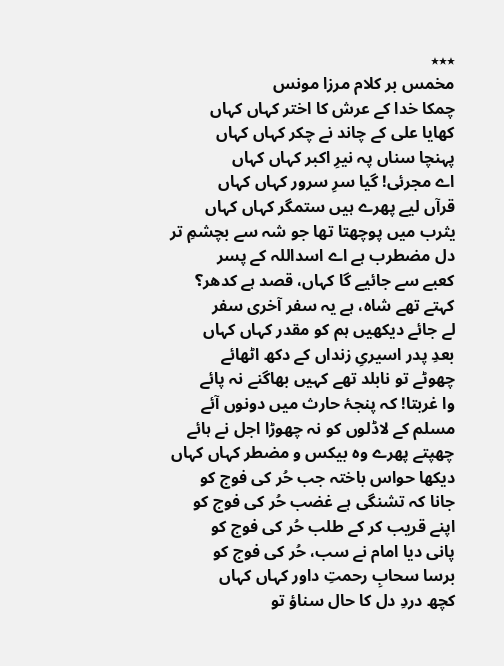٭٭٭
مخمس بر کلام مرزا مونس
چمکا خدا کے عرش کا اختر کہاں کہاں
کھایا علی کے چاند نے چکر کہاں کہاں
پہنچا سناں پہ نیرِ اکبر کہاں کہاں
اے مجرئی! گیا سرِ سرور کہاں کہاں
قرآں لیے پھرے ہیں ستمگر کہاں کہاں
یثرب میں پوچھتا تھا جو شہ سے بچشمِ تر
دل مضطرب ہے اے اسداللہ کے پسر
کعبے سے جائیے گا کہاں، قصد ہے کدھر؟
کہتے تھے شاہ، ہے یہ سفر آخری سفر
لے جائے دیکھیں ہم کو مقدر کہاں کہاں
بعدِ پدر اسیریِ زنداں کے دکھ اٹھائے
چھوٹے تو نابلد تھے کہیں بھاگنے نہ پائے
وا غربتا! کہ پنجۂ حارث میں دونوں آئے
مسلم کے لاڈلوں کو نہ چھوڑا اجل نے ہائے
چھپتے پھرے وہ بیکس و مضطر کہاں کہاں
دیکھا حواس باختہ جب حُر کی فوج کو
جانا کہ تشنگی ہے غضب حُر کی فوج کو
اپنے قریب کر کے طلب حُر کی فوج کو
پانی دیا امام نے سب، حُر کی فوج کو
برسا سحابِ رحمتِ داور کہاں کہاں
کچھ دردِ دل کا حال سناؤ تو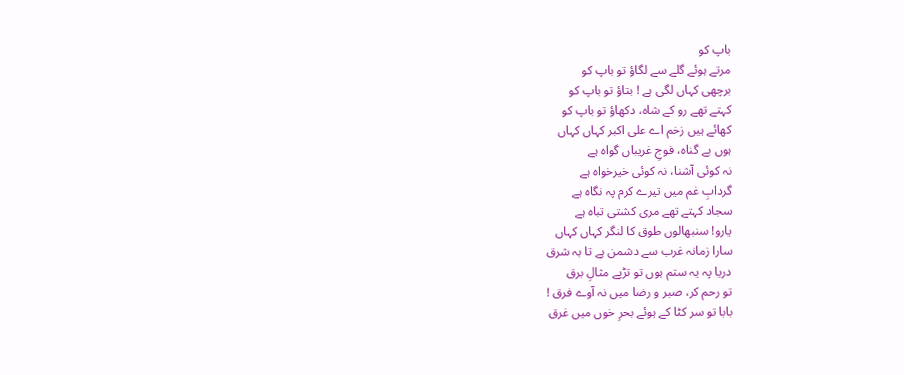باپ کو
مرتے ہوئے گلے سے لگاؤ تو باپ کو
برچھی کہاں لگی ہے ! بتاؤ تو باپ کو
کہتے تھے رو کے شاہ، دکھاؤ تو باپ کو
کھائے ہیں زخم اے علی اکبر کہاں کہاں
ہوں بے گناہ، فوجِ غریباں گواہ ہے
نہ کوئی آشنا، نہ کوئی خیرخواہ ہے
گردابِ غم میں تیرے کرم پہ نگاہ ہے
سجاد کہتے تھے مری کشتی تباہ ہے
یارو! سنبھالوں طوق کا لنگر کہاں کہاں
سارا زمانہ غرب سے دشمن ہے تا بہ شرق
دریا پہ یہ ستم ہوں تو تڑپے مثالِ برق
تو رحم کر، صبر و رضا میں نہ آوے فرق !
بابا تو سر کٹا کے ہوئے بحرِ خوں میں غرق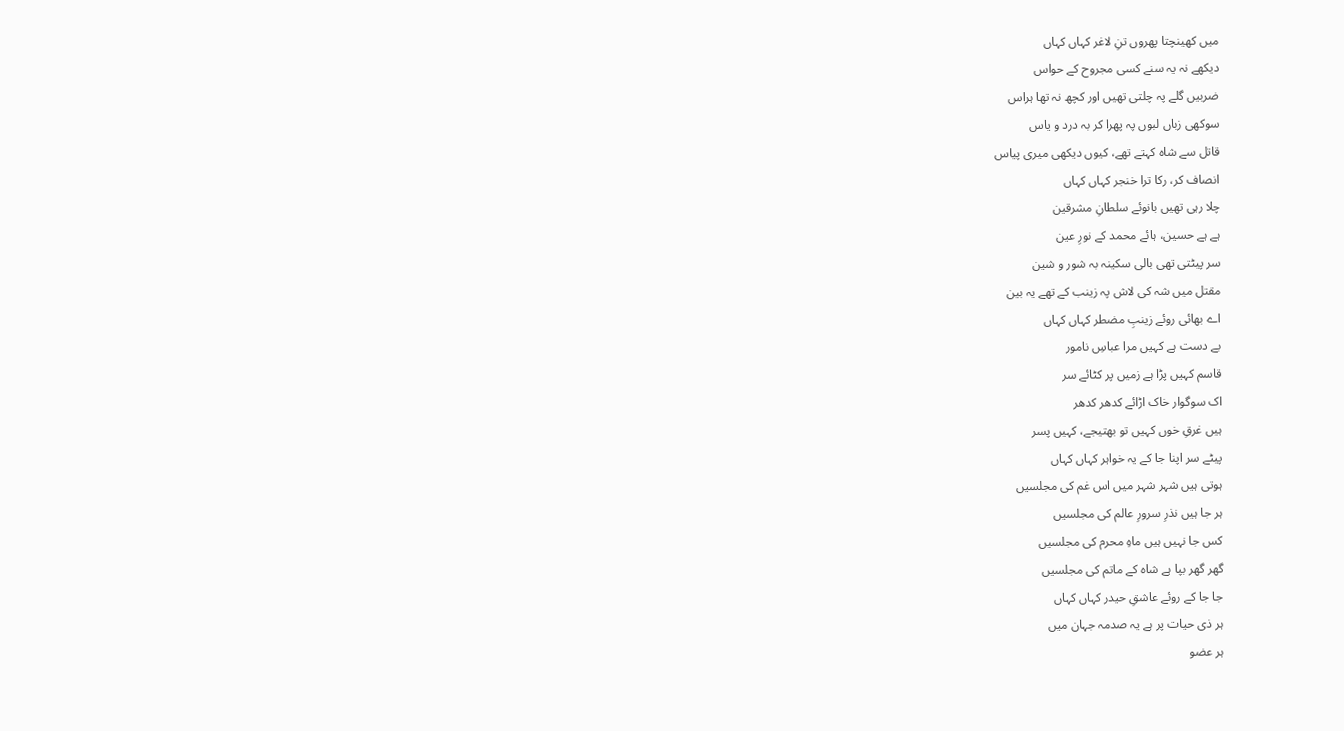میں کھینچتا پھروں تنِ لاغر کہاں کہاں
دیکھے نہ یہ سنے کسی مجروح کے حواس
ضربیں گلے پہ چلتی تھیں اور کچھ نہ تھا ہراس
سوکھی زباں لبوں پہ پھرا کر بہ درد و یاس
قاتل سے شاہ کہتے تھے، کیوں دیکھی میری پیاس
انصاف کر، رکا ترا خنجر کہاں کہاں
چلا رہی تھیں بانوئے سلطانِ مشرقین
ہے ہے حسین، ہائے محمد کے نورِ عین
سر پیٹتی تھی بالی سکینہ بہ شور و شین
مقتل میں شہ کی لاش پہ زینب کے تھے یہ بین
اے بھائی روئے زینبِ مضطر کہاں کہاں
بے دست ہے کہیں مرا عباسِ نامور
قاسم کہیں پڑا ہے زمیں پر کٹائے سر
اک سوگوار خاک اڑائے کدھر کدھر
ہیں غرقِ خوں کہیں تو بھتیجے، کہیں پسر
پیٹے سر اپنا جا کے یہ خواہر کہاں کہاں
ہوتی ہیں شہر شہر میں اس غم کی مجلسیں
ہر جا ہیں نذرِ سرورِ عالم کی مجلسیں
کس جا نہیں ہیں ماہِ محرم کی مجلسیں
گھر گھر بپا ہے شاہ کے ماتم کی مجلسیں
جا جا کے روئے عاشقِ حیدر کہاں کہاں
ہر ذی حیات پر ہے یہ صدمہ جہان میں
ہر عضو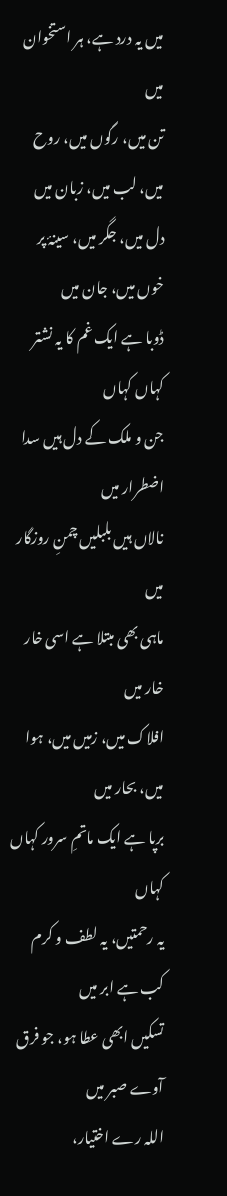میں یہ درد ہے، ہر استخوان میں
تن میں، رگوں میں، روح میں، لب میں، زبان میں
دل میں، جگر میں، سینۂ پر خوں میں، جان میں
ڈوبا ہے ایک غم کا یہ نشتر کہاں کہاں
جن و ملک کے دل ہیں سدا اضطرار میں
نالاں ہیں بلبلیں چمنِ روزگار میں
ماہی بھی مبتلا ہے اسی خار خار میں
افلاک میں، زمیں میں، ہوا میں، بحار میں
برپا ہے ایک ماتمِ سرور کہاں کہاں
یہ رحمتیں، یہ لطف و کرم کب ہے ابر میں
تسکیں ابھی عطا ہو، جو فرق آوے صبر میں
اللہ رے اختیار،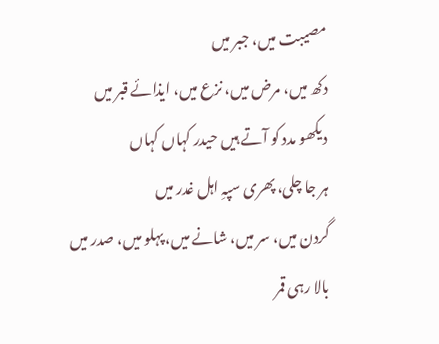مصیبت میں، جبر میں
دکھ میں، مرض میں، نزع میں، ایذائے قبر میں
دیکھو مدد کو آتے ہیں حیدر کہاں کہاں
ہر جا چلی، پھری سپہِ اہل غدر میں
گردن میں، سر میں، شانے میں، پہلو میں، صدر میں
بالا رہی قمر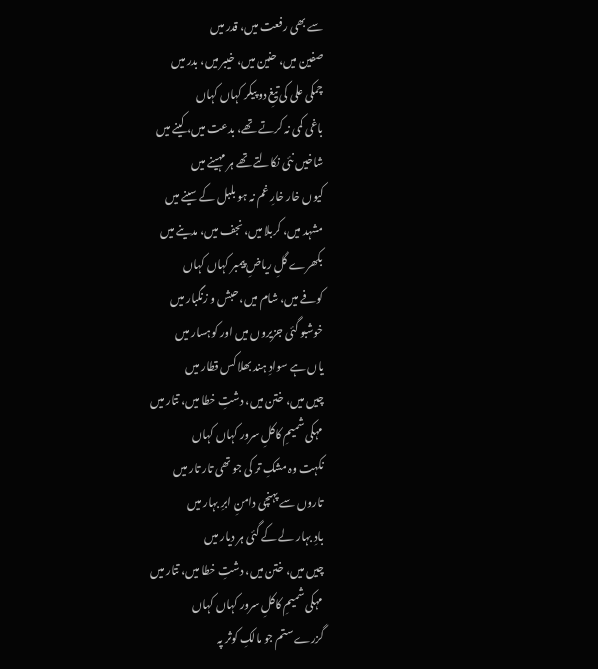سے بھی رفعت میں، قدر میں
صفین میں، حنین میں، خیبر میں، بدر میں
چمکی علی کی تیغِ دو پیکر کہاں کہاں
باغی کمی نہ کرتے تھے، بدعت میں، کینے میں
شاخیں نئی نکالتے تھے ہر مہینے میں
کیوں خار خارِ غم نہ ہو بلبل کے سینے میں
مشہد میں، کربلا میں، نجف میں، مدینے میں
بکھرے گلِ ریاضِ پیمبر کہاں کہاں
کوفے میں، شام میں، حبش و زنگبار میں
خوشبو گئی جزیروں میں اور کوہسار میں
یاں ہے سوادِ ہند بھلا کس قطار میں
چیں میں، ختن میں، دشتِ خطا میں، تتار میں
مہکی شمیمِ کاکلِ سرور کہاں کہاں
نکہت وہ مشکِ تر کی جو تھی تار تار میں
تاروں سے پہنچی دامنِ ابرِ بہار میں
بادِ بہار لے کے گئی ہر دیار میں
چیں میں، ختن میں، دشتِ خطا میں، تتار میں
مہکی شمیمِ کاکلِ سرور کہاں کہاں
گزرے ستم جو مالکِ کوثر پہ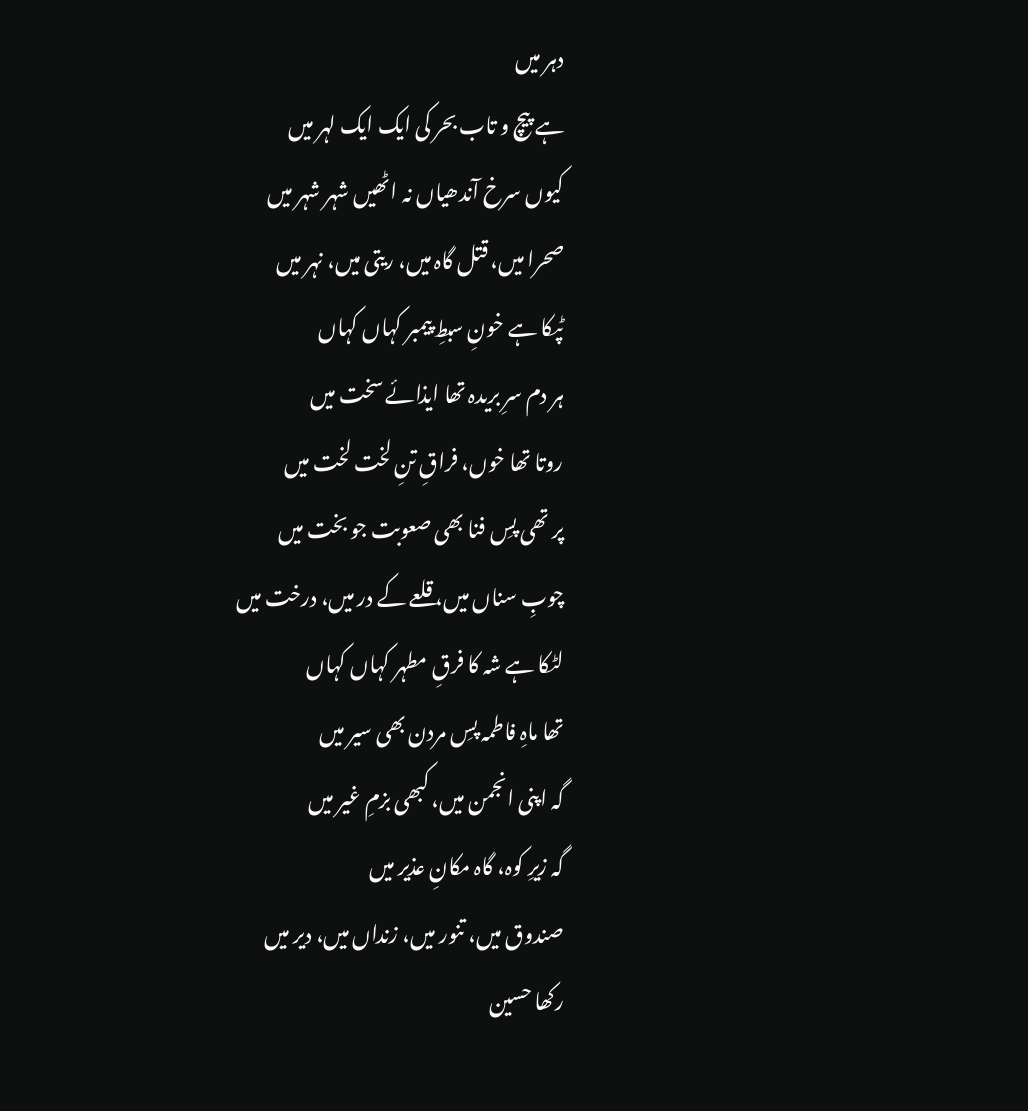دہر میں
ہے پیچ و تاب بحر کی ایک ایک لہر میں
کیوں سرخ آندھیاں نہ اٹھیں شہر شہر میں
صحرا میں، قتل گاہ میں، ریتی میں، نہر میں
ٹپکا ہے خونِ سبطِ پیمبر کہاں کہاں
ہر دم سرِ بریدہ تھا ایذائے سخت میں
روتا تھا خوں، فراقِ تنِ لخت لخت میں
پر تھی پسِ فنا بھی صعوبت جو بخت میں
چوبِ سناں میں، قلعے کے در میں، درخت میں
لٹکا ہے شہ کا فرقِ مطہر کہاں کہاں
تھا ماہِ فاطمہ پسِ مردن بھی سیر میں
گہ اپنی انجمن میں، کبھی بزمِ غیر میں
گہ زیرِ کوہ، گاہ مکانِ عذیر میں
صندوق میں، تنور میں، زنداں میں، دیر میں
رکھا حسین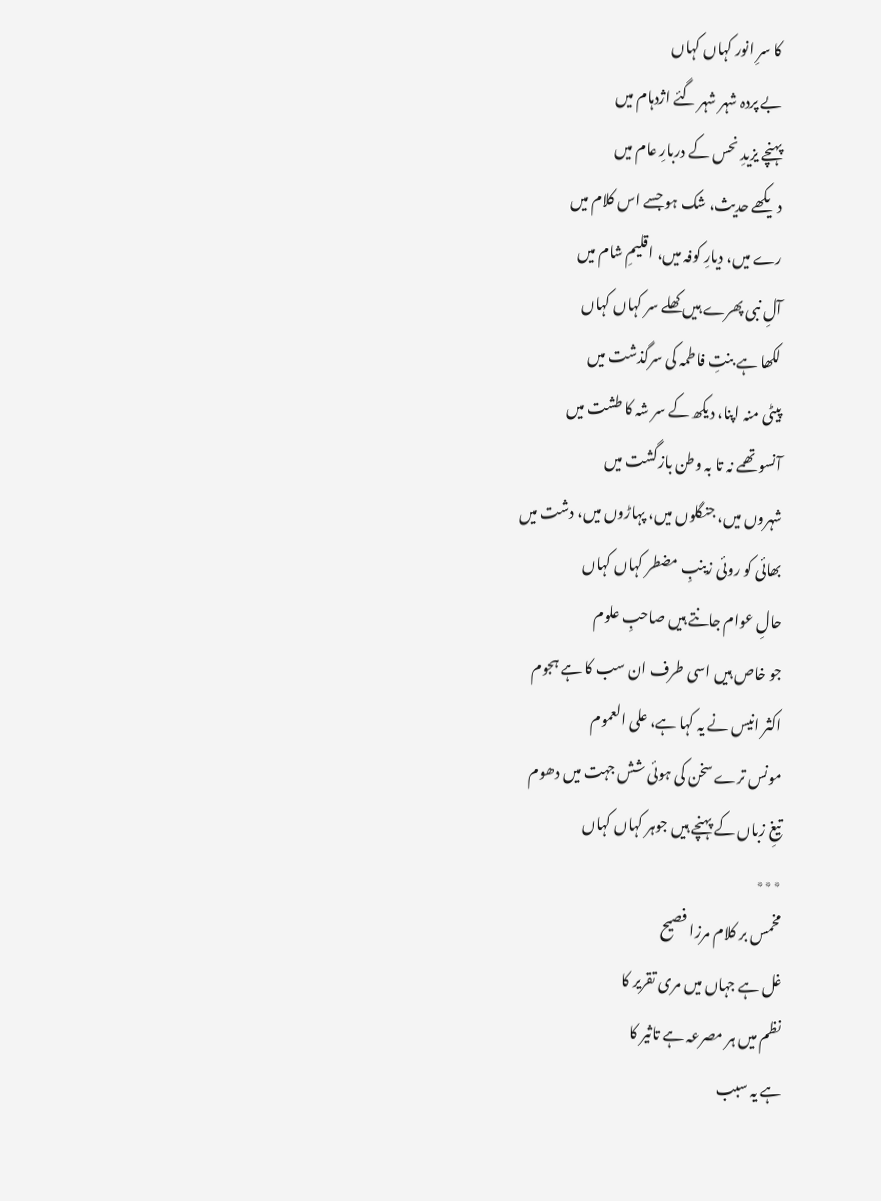کا سرِ انور کہاں کہاں
بے پردہ شہر شہر گئے اژدہام میں
پہنچے یزیدِ نحس کے دربارِ عام میں
دیکھے حدیث، شک ہو جسے اس کلام میں
رے میں، دیارِ کوفہ میں، اقلیمِ شام میں
آلِ نبی پھرے ہیں کھلے سر کہاں کہاں
لکھا ہے بنتِ فاطمہ کی سرگذشت میں
پیٹی منہ اپنا، دیکھ کے سر شہ کا طشت میں
آنسو تھمے نہ تا بہ وطن بازگشت میں
شہروں میں، جنگلوں میں، پہاڑوں میں، دشت میں
بھائی کو روئی زینبِ مضطر کہاں کہاں
حالِ عوام جانتے ہیں صاحبِ علوم
جو خاص ہیں اسی طرف ان سب کا ہے ہجوم
اکثر انیس نے یہ کہا ہے، علی العموم
مونس ترے سخن کی ہوئی شش جہت میں دھوم
تیغِ زباں کے پہنچے ہیں جوہر کہاں کہاں
٭٭٭
مخمس بر کلام مرزا فصیح
غل ہے جہاں میں مری تقریر کا
نظم میں ہر مصرعہ ہے تاثیر کا
ہے یہ سبب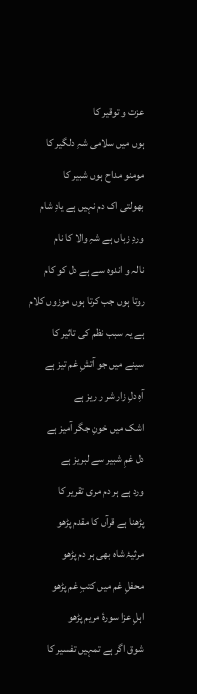عزت و توقیر کا
ہوں میں سلامی شہِ دلگیر کا
مومنو مداح ہوں شبیر کا
بھولتی اک دم نہیں ہے یادِ شام
وردِ زباں ہے شہِ والا کا نام
نالہ و اندوہ سے ہے دل کو کام
روتا ہوں جب کرتا ہوں موزوں کلام
ہے یہ سبب نظم کی تاثیر کا
سینے میں جو آتشِ غم تیز ہے
آہِ دلِ زار شر ر ریز ہے
اشک میں خونِ جگر آمیز ہے
دل غمِ شبیر سے لبریز ہے
ورد ہے ہر دم مری تقریر کا
پڑھنا ہے قرآں کا مقدم پڑھو
مرثیۂ شاہ بھی ہر دم پڑھو
محفلِ غم میں کتبِ غم پڑھو
اہلِ عزا سورۂ مریم پڑھو
شوق اگر ہے تمہیں تفسیر کا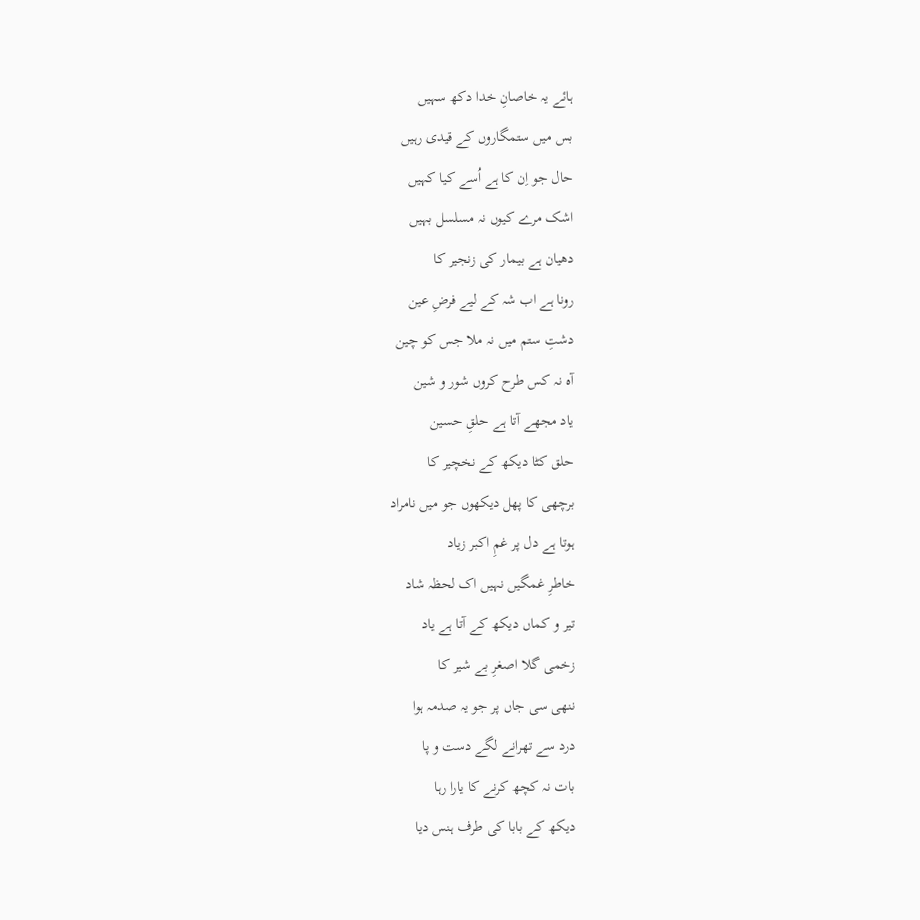ہائے یہ خاصانِ خدا دکھ سہیں
بس میں ستمگاروں کے قیدی رہیں
حال جو اِن کا ہے اُسے کیا کہیں
اشک مرے کیوں نہ مسلسل بہیں
دھیان ہے بیمار کی زنجیر کا
رونا ہے اب شہ کے لیے فرضِ عین
دشتِ ستم میں نہ ملا جس کو چین
آہ نہ کس طرح کروں شور و شین
یاد مجھے آتا ہے حلقِ حسین
حلق کٹا دیکھ کے نخچیر کا
برچھی کا پھل دیکھوں جو میں نامراد
ہوتا ہے دل پر غمِ اکبر زیاد
خاطرِ غمگیں نہیں اک لحظہ شاد
تیر و کماں دیکھ کے آتا ہے یاد
زخمی گلا اصغرِ بے شیر کا
ننھی سی جاں پر جو یہ صدمہ ہوا
درد سے تھرانے لگے دست و پا
بات نہ کچھ کرنے کا یارا رہا
دیکھ کے بابا کی طرف ہنس دیا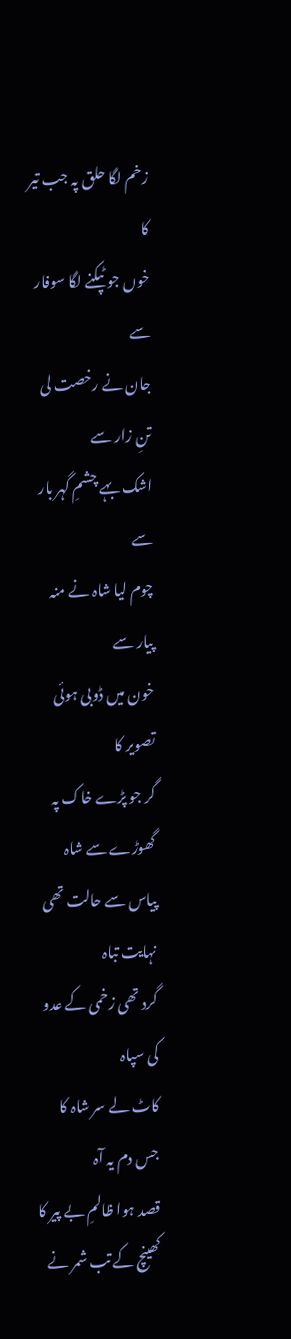زخم لگا حلق پہ جب تیر کا
خوں جو ٹپکنے لگا سوفار سے
جان نے رخصت لی تنِ زار سے
اشک بہے چشمِ گہر بار سے
چوم لیا شاہ نے منہ پیار سے
خون میں ڈوبی ہوئی تصویر کا
گر جو پڑے خاک پہ گھوڑے سے شاہ
پیاس سے حالت تھی نہایت تباہ
گرد تھی زخمی کے عدو کی سپاہ
کاٹ لے سر شاہ کا جس دم یہ آہ
قصد ہوا ظالمِ بے پیر کا
کھینچ کے تب شمر نے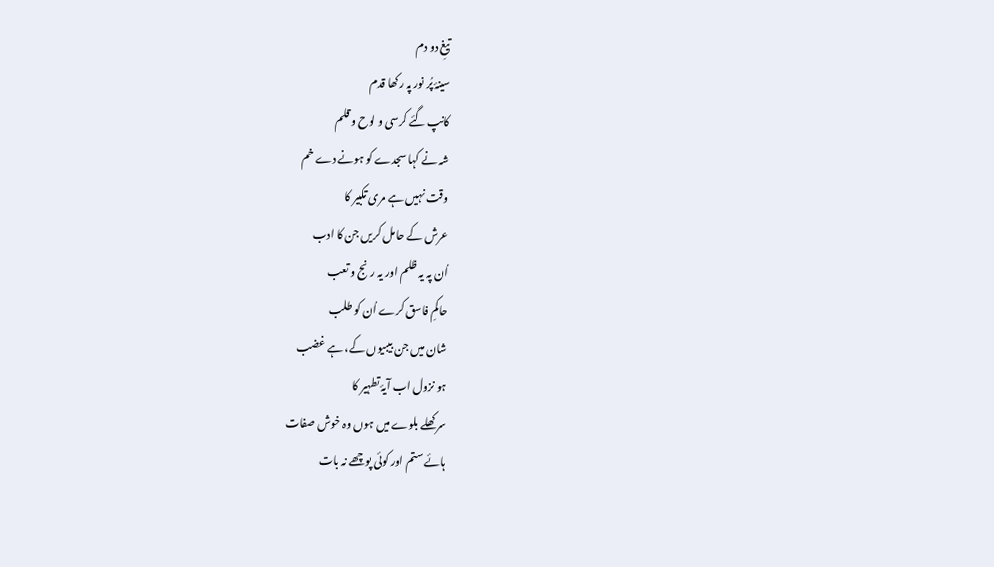تیغِ دو دم
سینۂ پُر نور پہ رکھا قدم
کانپ گئے کرسی و لوح و قلم
شہ نے کہا سجدے کو ہونے دے خم
وقت نہیں ہے مری تکبیر کا
عرش کے حامل کریں جن کا ادب
اُن پہ یہ ظلم اور یہ رنج و تعب
حاکمِ فاسق کرے اُن کو طلب
شان میں جن بیبیوں کے، ہے غضب
ہو نزول اب آیۂ تطہیر کا
سر کھلے بلوے میں ہوں وہ خوش صفات
ہائے ستم اور کوئی پوچھے نہ بات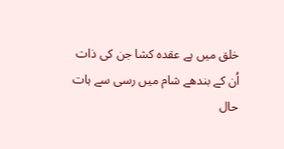خلق میں ہے عقدہ کشا جن کی ذات
اُن کے بندھے شام میں رسی سے ہات
حال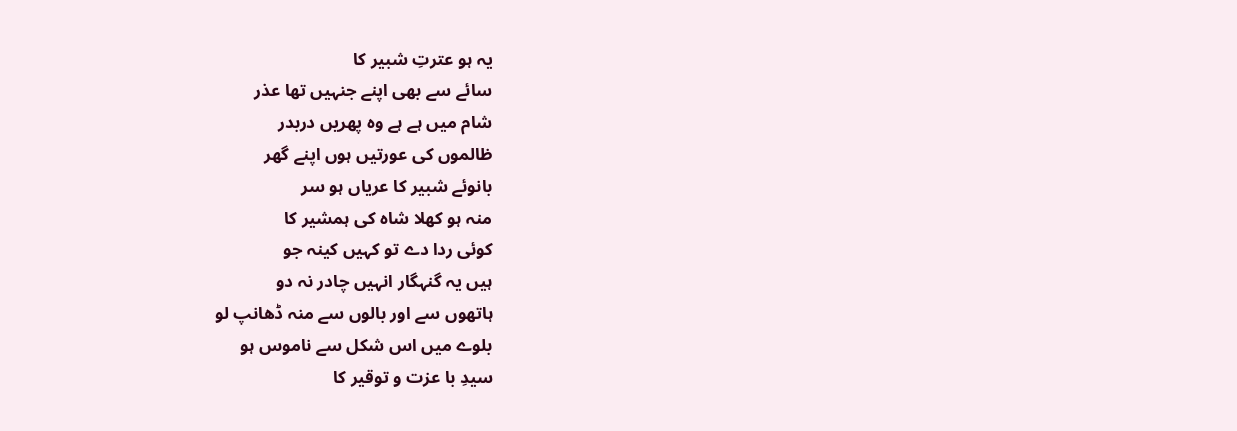یہ ہو عترتِ شبیر کا
سائے سے بھی اپنے جنہیں تھا عذر
شام میں ہے ہے وہ پھریں دربدر
ظالموں کی عورتیں ہوں اپنے گھر
بانوئے شبیر کا عریاں ہو سر
منہ ہو کھلا شاہ کی ہمشیر کا
کوئی ردا دے تو کہیں کینہ جو
ہیں یہ گنہگار انہیں چادر نہ دو
ہاتھوں سے اور بالوں سے منہ ڈھانپ لو
بلوے میں اس شکل سے ناموس ہو
سیدِ با عزت و توقیر کا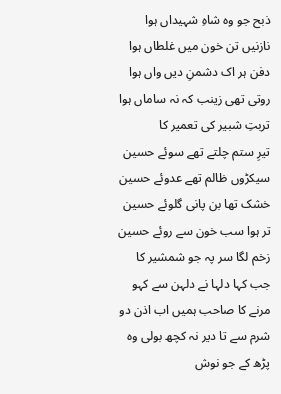ذبح جو وہ شاہِ شہیداں ہوا
نازنیں تن خون میں غلطاں ہوا
دفن ہر اک دشمنِ دیں واں ہوا
روتی تھی زینب کہ نہ ساماں ہوا
تربتِ شبیر کی تعمیر کا
تیرِ ستم چلتے تھے سوئے حسین
سیکڑوں ظالم تھے عدوئے حسین
خشک تھا بن پانی گلوئے حسین
تر ہوا سب خون سے روئے حسین
زخم لگا سر پہ جو شمشیر کا
جب کہا دلہا نے دلہن سے کہو
مرنے کا صاحب ہمیں اب اذن دو
شرم سے تا دیر نہ کچھ بولی وہ
پڑھ کے جو نوش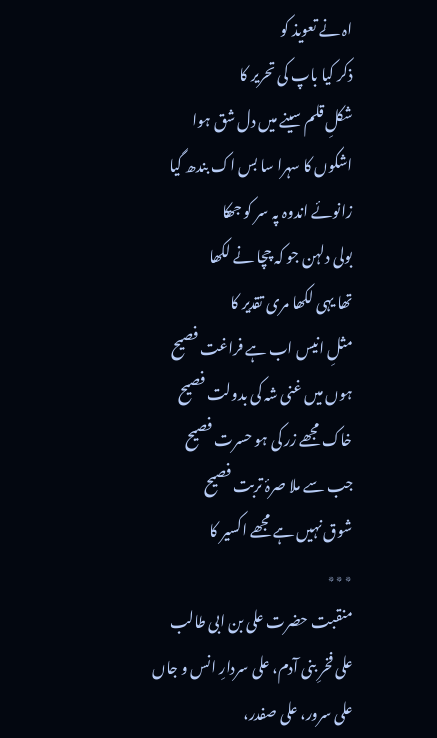اہ نے تعویذ کو
ذکر کیا باپ کی تحریر کا
شکلِ قلم سینے میں دل شق ہوا
اشکوں کا سہرا سا بس اک بندھ گیا
زانوئے اندوہ پہ سر کو جھکا
بولی دلہن جو کہ چچا نے لکھا
تھا یہی لکھا مری تقدیر کا
مثلِ انیس اب ہے فراغت فصیح
ہوں میں غنی شہ کی بدولت فصیح
خاک مجھے زر کی ہو حسرت فصیح
جب سے ملا صرۂ تربت فصیح
شوق نہیں ہے مجھے اکسیر کا
٭٭٭
منقبت حضرت علی بن ابی طالب
علی فخرِ بنی آدم، علی سردارِ انس و جاں
علی سرور، علی صفدر،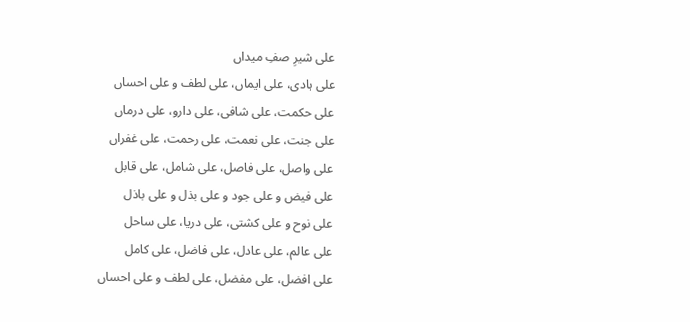علی شیرِ صفِ میداں
علی ہادی، علی ایماں، علی لطف و علی احساں
علی حکمت، علی شافی، علی دارو، علی درماں
علی جنت، علی نعمت، علی رحمت، علی غفراں
علی واصل، علی فاصل، علی شامل، علی قابل
علی فیض و علی جود و علی بذل و علی باذل
علی نوح و علی کشتی، علی دریا، علی ساحل
علی عالم، علی عادل، علی فاضل، علی کامل
علی افضل، علی مفضل، علی لطف و علی احساں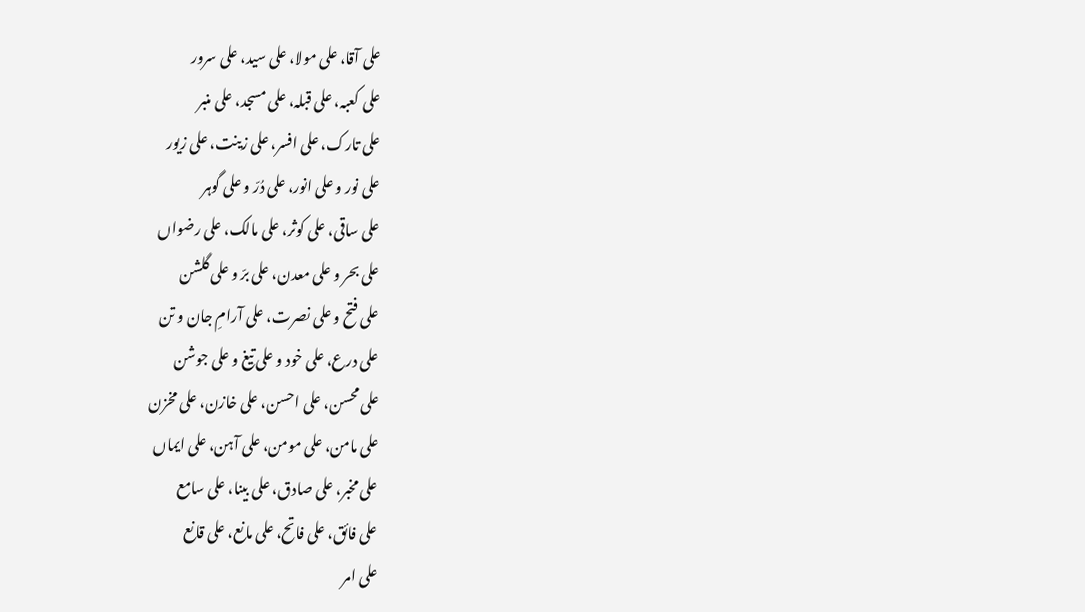علی آقا، علی مولا، علی سید، علی سرور
علی کعبہ، علی قبلہ، علی مسجد، علی منبر
علی تارک، علی افسر، علی زینت، علی زیور
علی نور و علی انور، علی دُرّ و علی گوہر
علی ساقی، علی کوثر، علی مالک، علی رضواں
علی بحر و علی معدن، علی برّ و علی گلشن
علی فتح و علی نصرت، علی آرامِ جان و تن
علی درع، علی خود و علی تیغ و علی جوشن
علی محسن، علی احسن، علی خازن، علی مخزن
علی مامن، علی مومن، علی آہن، علی ایماں
علی مخبر، علی صادق، علی بینا، علی سامع
علی فائق، علی فاتح، علی مانع، علی قانع
علی امر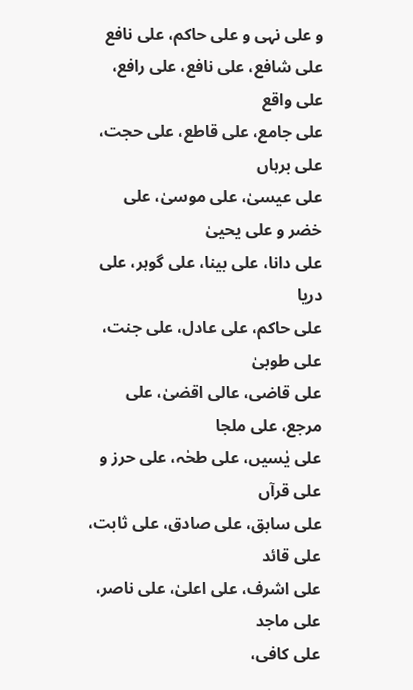و علی نہی و علی حاکم، علی نافع
علی شافع، علی نافع، علی رافع، علی واقع
علی جامع، علی قاطع، علی حجت، علی برہاں
علی عیسیٰ، علی موسیٰ، علی خضر و علی یحییٰ
علی دانا، علی بینا، علی گوہر، علی دریا
علی حاکم، علی عادل، علی جنت، علی طوبیٰ
علی قاضی، عالی اقضیٰ، علی مرجع، علی ملجا
علی یٰسیں، علی طحٰہ، علی حرز و علی قرآں
علی سابق، علی صادق، علی ثابت، علی قائد
علی اشرف، علی اعلیٰ، علی ناصر، علی ماجد
علی کافی،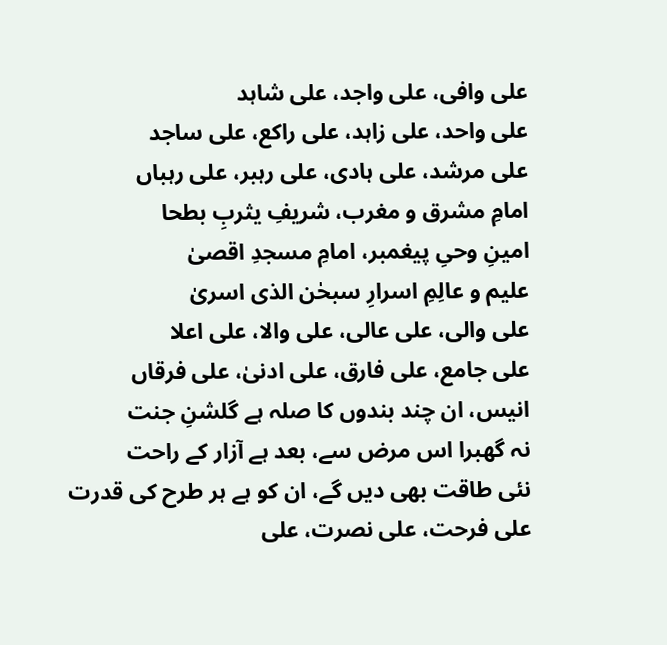علی وافی، علی واجد، علی شاہد
علی واحد، علی زاہد، علی راکع، علی ساجد
علی مرشد، علی ہادی، علی رہبر، علی رہباں
امامِ مشرق و مغرب، شریفِ یثربِ بطحا
امینِ وحیِ پیغمبر، امامِ مسجدِ اقصیٰ
علیم و عالِمِ اسرارِ سبحٰن الذی اسریٰ
علی والی، علی عالی، علی والا، علی اعلا
علی جامع، علی فارق، علی ادنیٰ، علی فرقاں
انیس، ان چند بندوں کا صلہ ہے گلشنِ جنت
نہ گھبرا اس مرض سے، بعد ہے آزار کے راحت
نئی طاقت بھی دیں گے، ان کو ہے ہر طرح کی قدرت
علی فرحت، علی نصرت، علی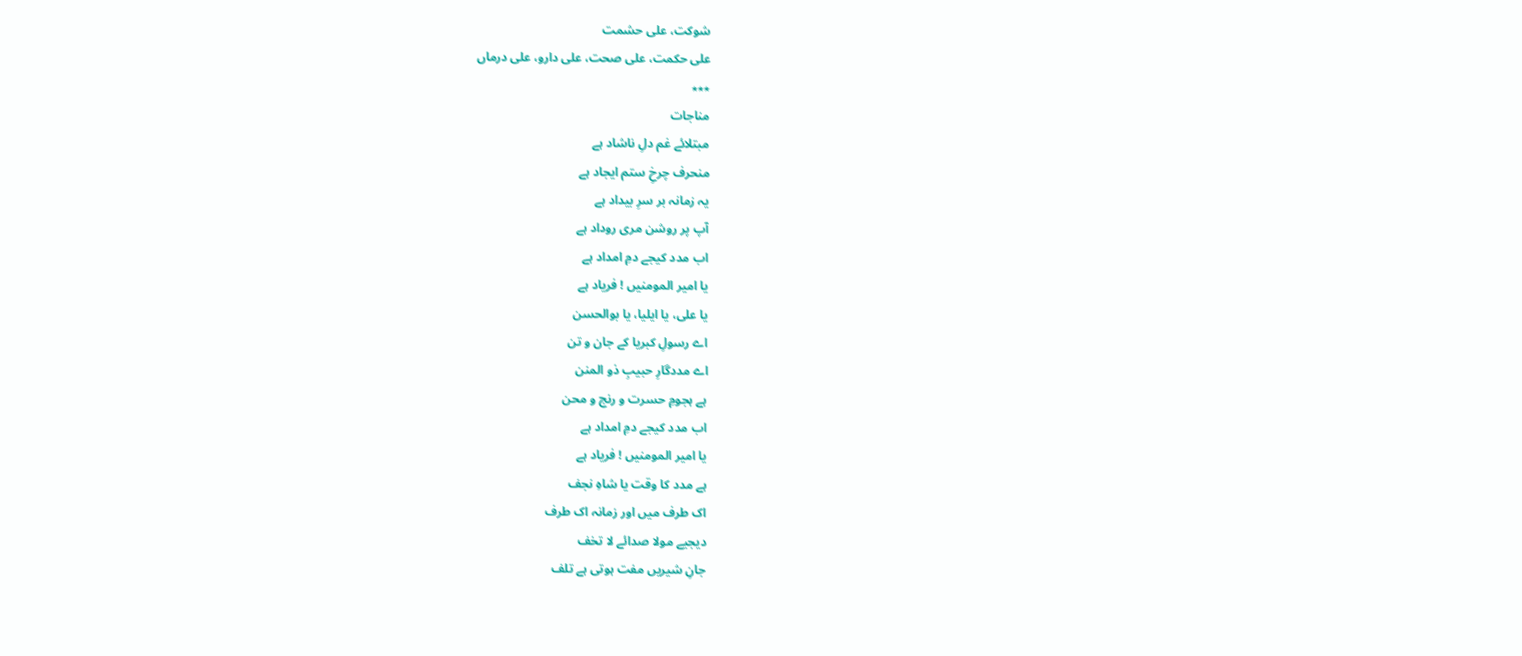شوکت، علی حشمت
علی حکمت، علی صحت، علی دارو، علی درماں
٭٭٭
مناجات
مبتلائے غم دلِ ناشاد ہے
منحرف چرخِ ستم ایجاد ہے
یہ زمانہ بر سرِ بیداد ہے
آپ پر روشن مری روداد ہے
اب مدد کیجے دمِ امداد ہے
یا امیر المومنیں ! فریاد ہے
یا علی، یا ایلیا، یا بوالحسن
اے رسولِ کبریا کے جان و تن
اے مددگارِ حبیبِ ذو المنن
ہے ہجومِ حسرت و رنج و محن
اب مدد کیجے دمِ امداد ہے
یا امیر المومنیں ! فریاد ہے
ہے مدد کا وقت یا شاہِ نجف
اک طرف میں اور زمانہ اک طرف
دیجیے مولا صدائے لا تخف
جانِ شیریں مفت ہوتی ہے تلف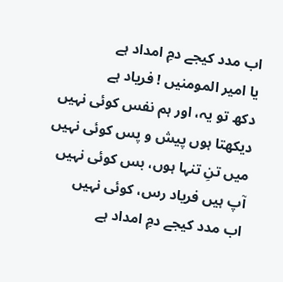اب مدد کیجے دمِ امداد ہے
یا امیر المومنیں ! فریاد ہے
دکھ تو یہ، اور ہم نفس کوئی نہیں
دیکھتا ہوں پیش و پس کوئی نہیں
میں تنِ تنہا ہوں، بس کوئی نہیں
آپ ہیں فریاد رس، کوئی نہیں
اب مدد کیجے دمِ امداد ہے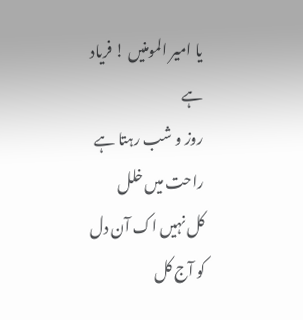یا امیر المومنیں ! فریاد ہے
روز و شب رہتا ہے راحت میں خلل
کل نہیں اک آن دل کو آج کل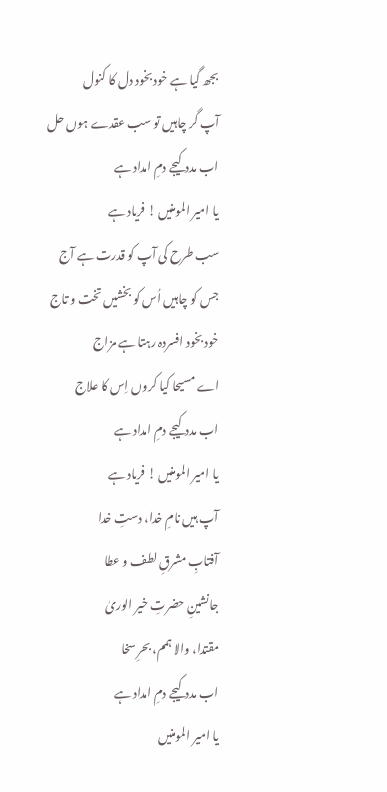بجھ گیا ہے خود بخود دل کا کنول
آپ گر چاہیں تو سب عقدے ہوں حل
اب مدد کیجے دمِ امداد ہے
یا امیر المومنیں ! فریاد ہے
سب طرح کی آپ کو قدرت ہے آج
جس کو چاہیں اُس کو بخشیں تخت و تاج
خود بخود افسردہ رہتا ہے مزاج
اے مسیحا کیا کروں اِس کا علاج
اب مدد کیجے دمِ امداد ہے
یا امیر المومنیں ! فریاد ہے
آپ ہیں نامِ خدا، دستِ خدا
آفتابِ مشرقِ لطف و عطا
جانشینِ حضرتِ خیر الوریٰ
مقتدا، والا ہمم، بحرِ سخا
اب مدد کیجے دمِ امداد ہے
یا امیر المومنیں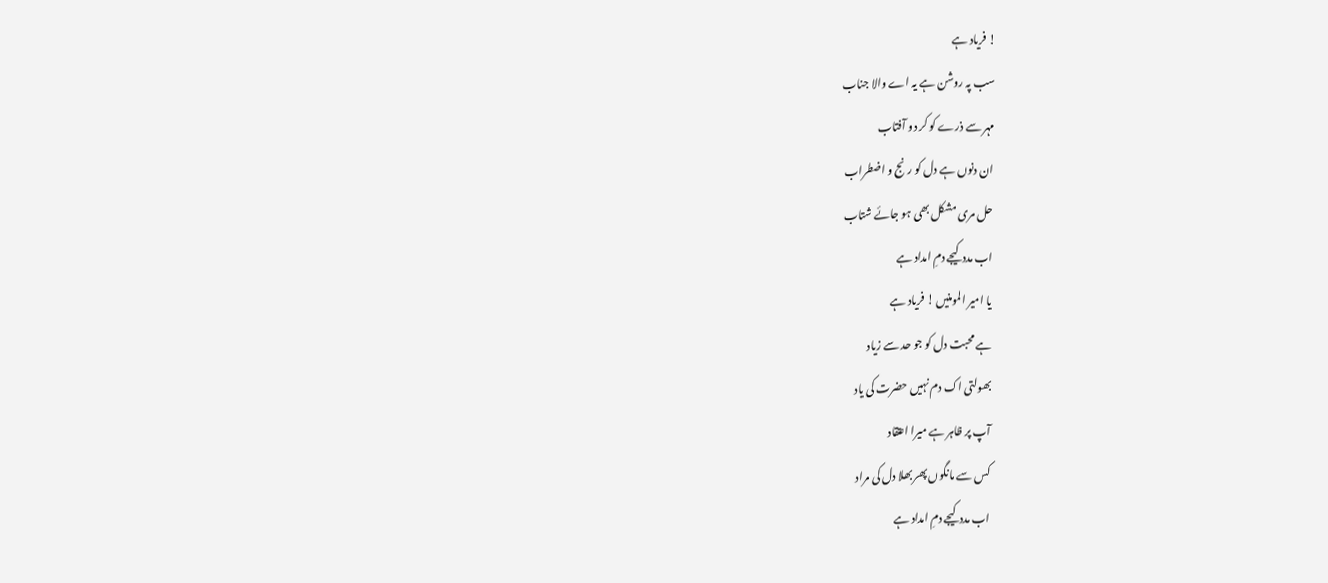! فریاد ہے
سب پہ روشن ہے یہ اے والا جناب
مہر سے ذرے کو کر دو آفتاب
ان دنوں ہے دل کو رنج و اضطراب
حل مری مشکل بھی ہو جائے شتاب
اب مدد کیجے دمِ امداد ہے
یا امیر المومنیں ! فریاد ہے
ہے محبت دل کو جو حد سے زیاد
بھولتی اک دم نہیں حضرت کی یاد
آپ پر ظاہر ہے میرا اعتقاد
کس سے مانگوں پھر بھلا دل کی مراد
اب مدد کیجے دمِ امداد ہے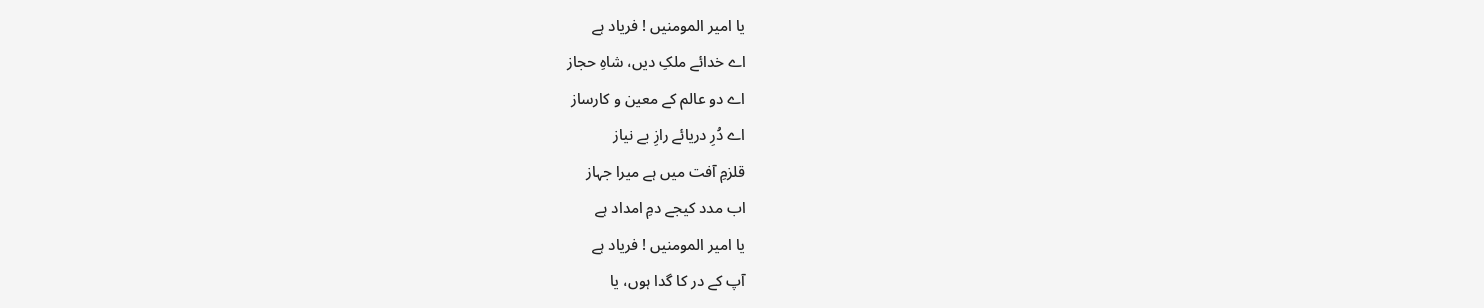یا امیر المومنیں ! فریاد ہے
اے خدائے ملکِ دیں، شاہِ حجاز
اے دو عالم کے معین و کارساز
اے دُرِ دریائے رازِ بے نیاز
قلزمِ آفت میں ہے میرا جہاز
اب مدد کیجے دمِ امداد ہے
یا امیر المومنیں ! فریاد ہے
آپ کے در کا گدا ہوں، یا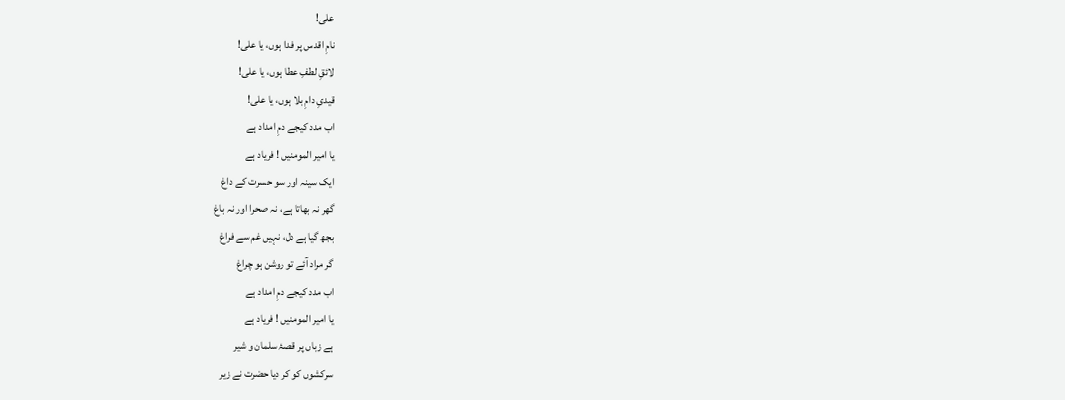علی!
نامِ اقدس پر فدا ہوں، یا علی!
لائقِ لطفِ عطا ہوں، یا علی!
قیدیِ دامِ بلا ہوں، یا علی!
اب مدد کیجے دمِ امداد ہے
یا امیر المومنیں ! فریاد ہے
ایک سینہ اور سو حسرت کے داغ
گھر نہ بھاتا ہے، نہ صحرا اور نہ باغ
بجھ گیا ہے دل، نہیں غم سے فراغ
گر مراد آئے تو روشن ہو چراغ
اب مدد کیجے دمِ امداد ہے
یا امیر المومنیں ! فریاد ہے
ہے زباں پر قصۂ سلمان و شیر
سرکشوں کو کر دیا حضرت نے زیر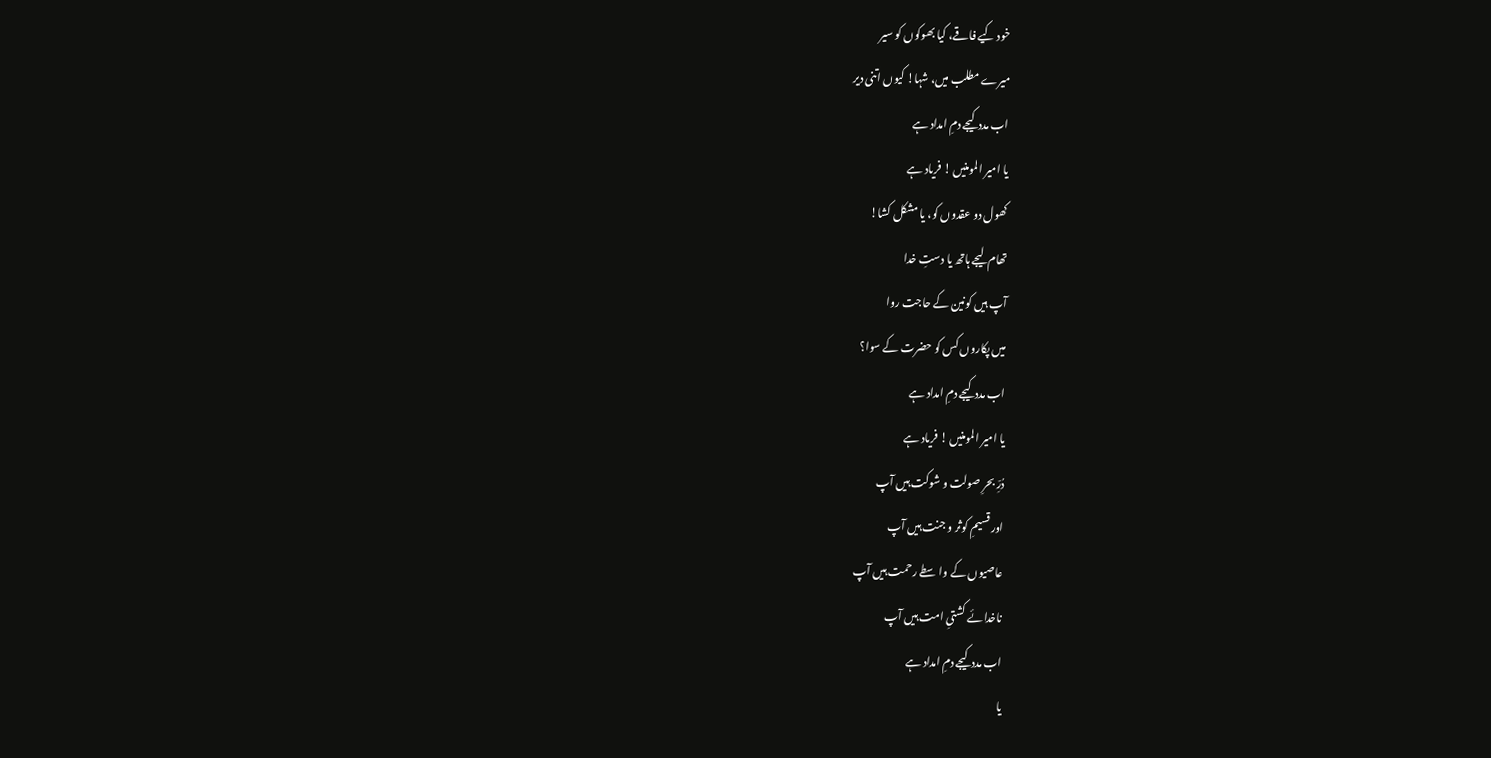خود کیے فاقے، کیا بھوکوں کو سیر
میرے مطلب میں، شہا! کیوں اتنی دیر
اب مدد کیجے دمِ امداد ہے
یا امیر المومنیں ! فریاد ہے
کھول دو عقدوں کو، یا مشکل کشا!
تھام لیجے ہاتھ یا دستِ خدا
آپ ہیں کونین کے حاجت روا
میں پکاروں کس کو حضرت کے سوا؟
اب مدد کیجے دمِ امداد ہے
یا امیر المومنیں ! فریاد ہے
دُرِّ بحرِ صولت و شوکت ہیں آپ
اور قسیمِ کوثر و جنت ہیں آپ
عاصیوں کے واسطے رحمت ہیں آپ
ناخدائے کشتیِ امت ہیں آپ
اب مدد کیجے دمِ امداد ہے
یا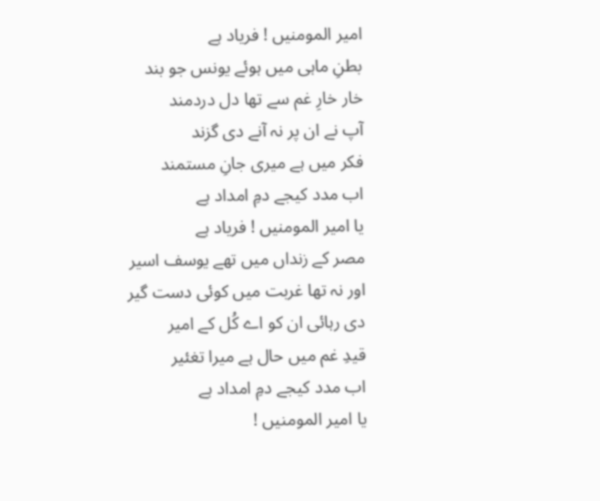امیر المومنیں ! فریاد ہے
بطنِ ماہی میں ہوئے یونس جو بند
خار خارِ غم سے تھا دل دردمند
آپ نے ان پر نہ آنے دی گزند
فکر میں ہے میری جانِ مستمند
اب مدد کیجے دمِ امداد ہے
یا امیر المومنیں ! فریاد ہے
مصر کے زنداں میں تھے یوسف اسیر
اور نہ تھا غربت میں کوئی دست گیر
دی رہائی ان کو اے کُل کے امیر
قیدِ غم میں حال ہے میرا تغئیر
اب مدد کیجے دمِ امداد ہے
یا امیر المومنیں !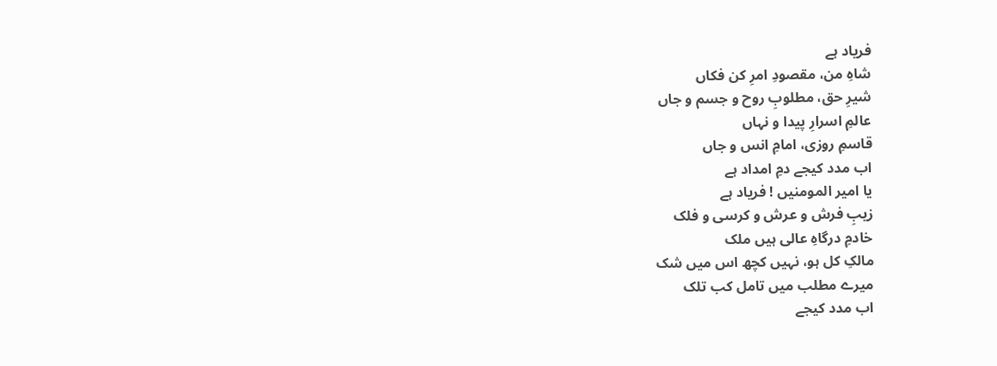فریاد ہے
شاہِ من، مقصودِ امرِ کن فکاں
شیرِ حق، مطلوبِ روح و جسم و جاں
عالمِ اسرارِ پیدا و نہاں
قاسمِ روزی، امامِ انس و جاں
اب مدد کیجے دمِ امداد ہے
یا امیر المومنیں ! فریاد ہے
زیبِ فرش و عرش و کرسی و فلک
خادمِ درگاہِ عالی ہیں ملک
مالکِ کل ہو، نہیں کچھ اس میں شک
میرے مطلب میں تامل کب تلک
اب مدد کیجے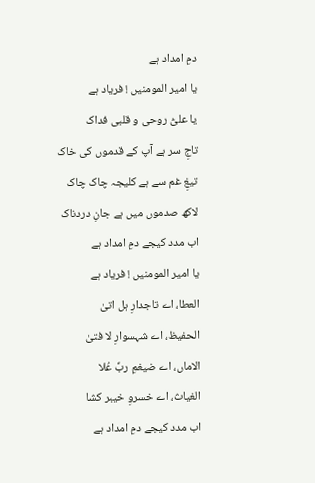دمِ امداد ہے
یا امیر المومنیں ! فریاد ہے
یا علیُّ روحی و قلبی فداک
تاجِ سر ہے آپ کے قدموں کی خاک
تیغِ غم سے ہے کلیجہ چاک چاک
لاکھ صدموں میں ہے جانِ دردناک
اب مدد کیجے دمِ امداد ہے
یا امیر المومنیں ! فریاد ہے
العطا، اے تاجدارِ ہل اتیٰ
الحفیظ، اے شہسوارِ لا فتیٰ
الاماں، اے ضیغمِ ربِّ عُلا
الغیاث، اے خسروِ خیبر کشا
اب مدد کیجے دمِ امداد ہے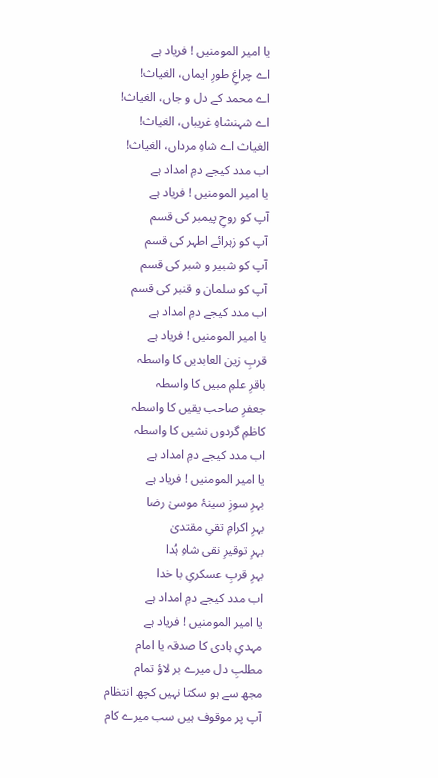یا امیر المومنیں ! فریاد ہے
اے چراغِ طورِ ایماں، الغیاث!
اے محمد کے دل و جاں، الغیاث!
اے شہنشاہِ غریباں، الغیاث!
الغیاث اے شاہِ مرداں، الغیاث!
اب مدد کیجے دمِ امداد ہے
یا امیر المومنیں ! فریاد ہے
آپ کو روحِ پیمبر کی قسم
آپ کو زہرائے اطہر کی قسم
آپ کو شبیر و شبر کی قسم
آپ کو سلمان و قنبر کی قسم
اب مدد کیجے دمِ امداد ہے
یا امیر المومنیں ! فریاد ہے
قربِ زین العابدیں کا واسطہ
باقرِ علمِ مبیں کا واسطہ
جعفرِ صاحب یقیں کا واسطہ
کاظمِ گردوں نشیں کا واسطہ
اب مدد کیجے دمِ امداد ہے
یا امیر المومنیں ! فریاد ہے
بہرِ سوزِ سینۂ موسیٰ رضا
بہرِ اکرامِ تقیِ مقتدیٰ
بہرِ توقیرِ نقی شاہِ ہُدا
بہرِ قربِ عسکریِ با خدا
اب مدد کیجے دمِ امداد ہے
یا امیر المومنیں ! فریاد ہے
مہدیِ ہادی کا صدقہ یا امام
مطلبِ دل میرے بر لاؤ تمام
مجھ سے ہو سکتا نہیں کچھ انتظام
آپ پر موقوف ہیں سب میرے کام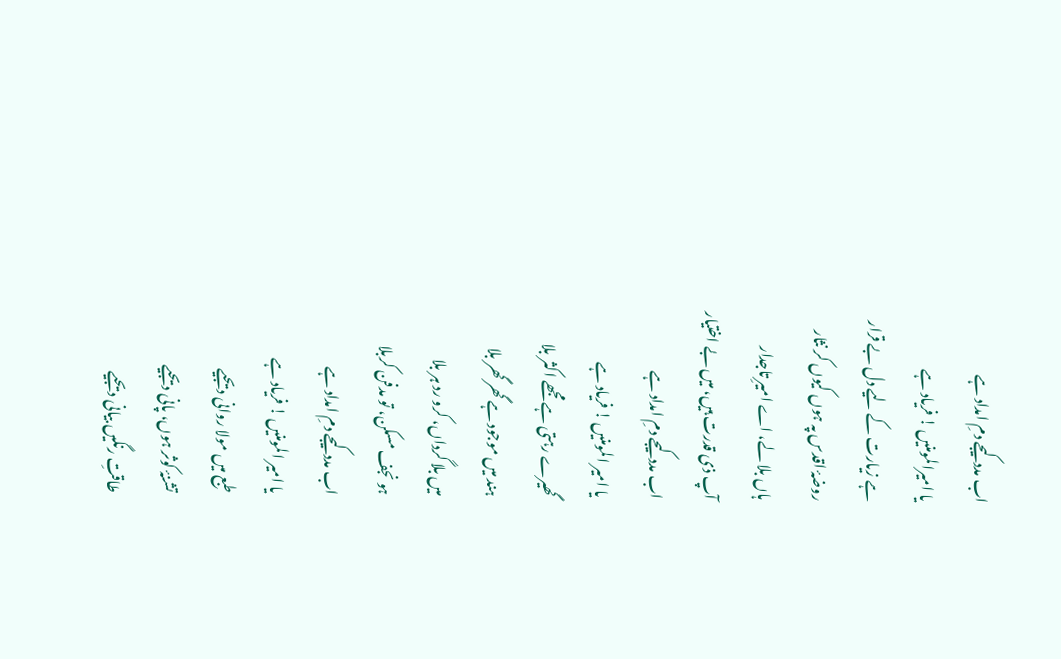اب مدد کیجے دمِ امداد ہے
یا امیرالمومنیں ! فریاد ہے
ہے زیارت کے لیے دل بے قرار
روضۂ اقدس پہ ہوں کیوں کر نثار
ہاں بلا لے، اے امیرِ تاجدار
آپ ذی قدرت ہیں، میں بے اختیار
اب مدد کیجے دمِ امداد ہے
یا امیر المومنیں ! فریاد ہے
گھیرے رہتی ہے مجھے اکثر بلا
ہند میں موجود ہے گھر گھر بلا
میں بلا گرداں، کرو رد ہر بلا
ہو نجف مسکن، تو مدفن کربلا
اب مدد کیجے دمِ امداد ہے
یا امیر المومنیں ! فریاد ہے
طبع میں مولا روانی دیجیے
تشنۂ کوثر ہوں، پانی دیجیے
طاقتِ رنگیں بیانی دیجیے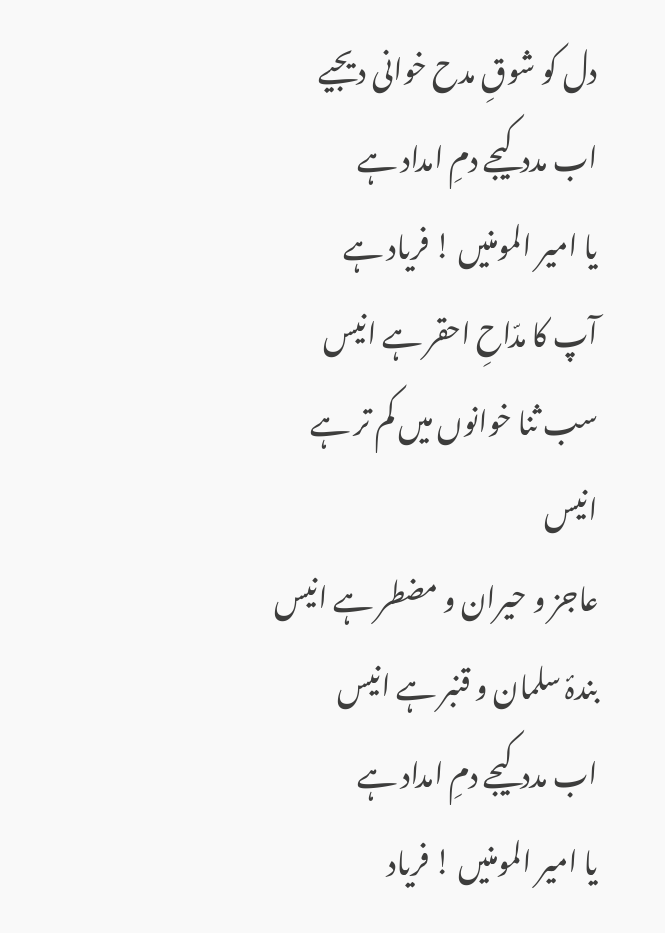دل کو شوقِ مدح خوانی دیجیے
اب مدد کیجے دمِ امداد ہے
یا امیر المومنیں ! فریاد ہے
آپ کا مدّاحِ احقر ہے انیس
سب ثنا خوانوں میں کم تر ہے انیس
عاجز و حیران و مضطر ہے انیس
بندۂ سلمان و قنبر ہے انیس
اب مدد کیجے دمِ امداد ہے
یا امیر المومنیں ! فریاد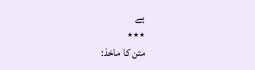ہے
٭٭٭
متن کا ماخذ: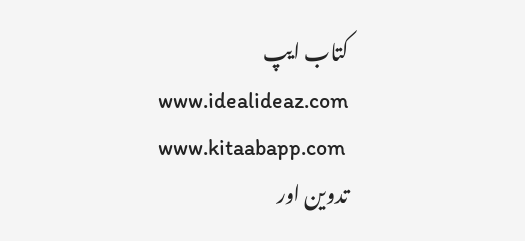کتاب ایپ
www.idealideaz.com
www.kitaabapp.com
تدوین اور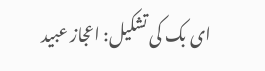ای بک کی تشکیل: اعجاز عبید